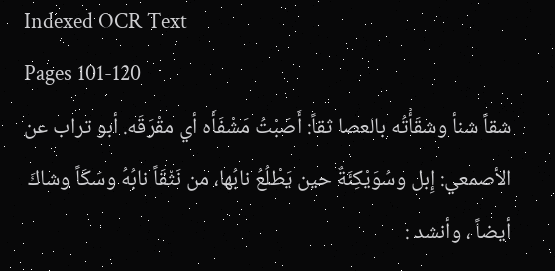Indexed OCR Text
Pages 101-120
شقاً شنأ وشقَأْتُه بالعصا ثقاً: أَصَبْتُ مَشْفَأَه أي مقْرَقَه. أبو تراب عن الأصمعي: إِبل وسُوَيْكِئَةٌ حين يَطْلُعُ نابُها، من نَثْقَاً نابُهُ وسَكَاً وشاكَ أيضاً ، وأنشد :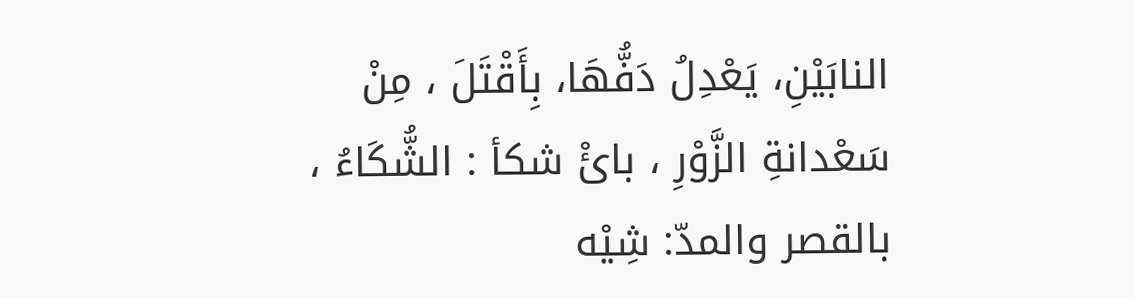النابَيْنِ، يَعْدِلُ دَفُّهَا، بِأَقْتَلَ ، مِنْ سَعْدانةِ الزَّوْرِ ، بائْ شكأ : الشُّكَاءُ ، بالقصر والمدّ: شِيْه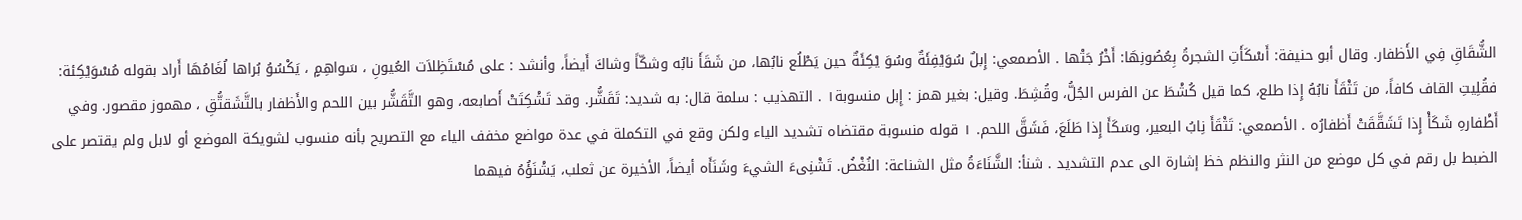الشُّقَاقِ فِي الأَظفار. وقال أبو حنيفة: أَسْكَأَتِ الشجرةُ بِعُصُونِهَا: أَخْرُ جَتْها . الأصمعي: إِبلٌ سُوَيْفِئَةٌ وسُوَ يْكِئَةٌ حين يَطْلُع نابُها، من شَقَأَ نابُه وشكّاً وشاكَ أَيضاً، وأنشد : على مُسْتَظِلاَت العُيونِ ، سَواهِمٍ ، يَكْسُوُ بُراها لُغَامُهَا أَراد بقوله مُسْوَيْكِئة: فقُلِيتِ القاف كافاً، من تَثْقَأَ نابُهُ إِذا طلع، كما قيل كُشْطَ عن الفرس الجُلُّ، وقُشِطَ. وقيل: بغير همز : إِبل منسوبة١ . التهذيب : سلمة قال: به شديد: تَقَشُّر. وقد تَشْكِتَتْ أَصابعه، وهو التَّقَشُّر بين اللحم والأَظفار بالتَّشَقتُّقِ ، مهموز مقصور. وفي أَظْفارهِ شَكَأْ إِذا تَشَقَّقَتْ أَظفارُه . الأصمعي: تَثْقَأَ نِابُ البعير، وسَكَأَ إِذا طَلَعَ، فَشَقَّ اللحم. ١ قوله منسوبة مقتضاه تشديد الياء ولكن وقع في التكملة في عدة مواضع مخفف الياء مع التصريح بأنه منسوب لشويكة الموضع أو لابل ولم يقتصر على الضبط بل رقم في كل موضع من النثر والنظم خظ إشارة الى عدم التشديد . شنأ: الشَّنَاءَةُ مثل الشناعة: النُغْضُ. تَشْنِىءَ الشيءَ وشَنَأَه أيضاً، الأخيرة عن ثعلب، يَشْنَؤُهُ فيهما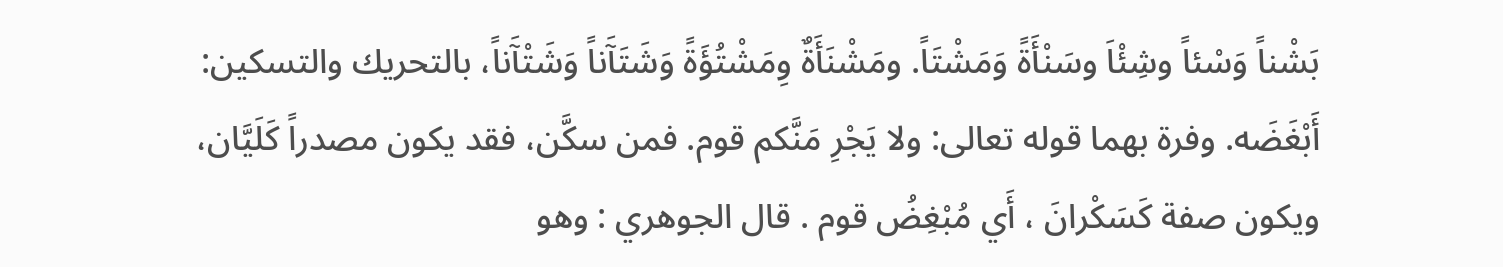بَشْناً وَسْئاً وشِئْاَ وسَنْأَةً وَمَشْتَاً. ومَشْنَأَةٌ وِمَشْتُؤَةً وَشَتَآَناً وَشَتْآَناً، بالتحريك والتسكين: أَبْغَضَه. وفرة بهما قوله تعالى: ولا يَجْرِ مَنَّكم قوم. فمن سكَّن، فقد يكون مصدراً كَلَيَّان، ويكون صفة كَسَكْرانَ ، أَي مُبْغِضُ قوم . قال الجوهري : وهو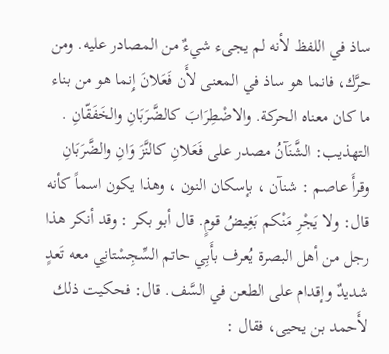ساذ في اللفظ لأنه لم يجىء شيءٌ من المصادر عليه. ومن حرَّك، فانما هو ساذ في المعنى لأَن فَعَلانَ إِنما هو من بناء ما كان معناه الحركة. والاضْطِرَابَ كالضَّرَبَانِ والخَفَقّانِ . التهذيب: الشَّنَآنُ مصدر على فَعَلانِ كالنَّزَ وَانِ والضَّرَبَانِ وقرأَ عاصم : شنآن ، بإسكان النون ، وهذا يكون اسماً كأنه قال: ولا يَجْرِ مَنْكم بَغِيضُ قومٍ. قال أبو بكر : وقد أنكر هذا رجل من أهل البصرة يُعرف بأَبِي حاتم السِّجِسْتانِي معه تَعدٍ شديدٌ وإقدام على الطعن في السَّف. قال: فحكيت ذلك لأَحمد بن يحيى، فقال :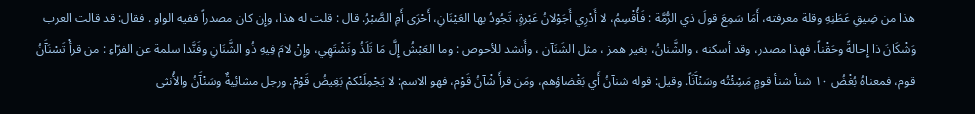هذا من ضِيقِ عَطَنِهِ وقلة معرفته، أَمَا سَمِعَ قولَ ذي الرُّمَّة : فَأُقْسِمُ، لا أَدْرِي أَجَوْلانُ عَبْرةٍ، تَجُودُ بها العَيْنَانِ، أَحْرَى أَمِ الصَّبْرُ. قال : قلت له هذا، وإِن كان مصدراً ففيه الواو . فقال: قد قالت العرب وَشْكَانَ ذا إِحالةً وحَقْناً، فهذا مصدر، وقد أسكنه ، والشَّنانُ، بغير همز ، مثل الشَنَآن ، وأَنشد للأحوص : وما العَبْشُ إِلَّ مَا تَلَذُ ونَشْتَهِي، وإِنْ لامَ فِيهِ ذُو الشَّنَانِ وفَنَّدا سلمة عن الفرّاءِ : من قرأْ تَسْنَآَنُ قوم، فمعناهُ بُغْضُ ١٠ شنأ شنأ قومٍ مَسِْئْتُه وسَنْآَنَاً. وقيل: قوله شنآنُ أَي بَغْضاؤهم، ومَن قرأَ شْآنُ قَوْم، فهو الاسم: لا يَجْمِلَنْكمْ بَغِيضُ قَوْمْ. ورجل مشائِيةٌ وسَنْآَنُ والأُنثى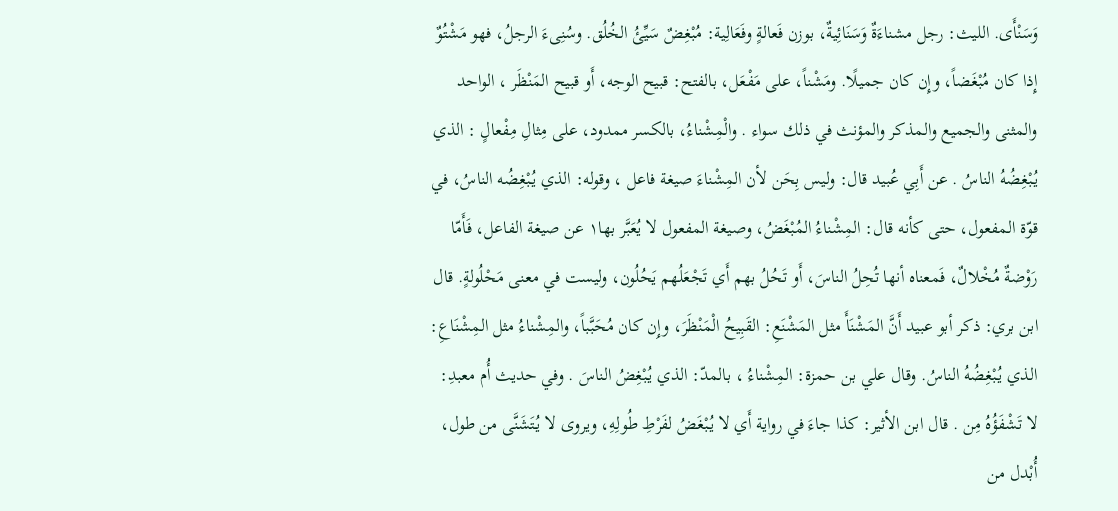وَسَنْأَى. الليث: رجل مشناءَةٌ وَسَنَائِيةٌ، بوزن فَعالةٍ وفَعَالِية: مُبْغِضٌ سَيِّئُ الخُلُق. وسُنِىءَ الرجلُ، فهو مَشْتُوٌ إِذا كان مُبْغَضاً، وإِن كان جميلًا. ومَشْناً، على مَفْعَل، بالفتح: قبيح الوجه، أَو قبيح المَنْظَر ، الواحد والمثنى والجميع والمذكر والمؤنث في ذلك سواء . والْمِشْناءُ، بالكسر ممدود، على مِثالِ مِفْعالٍ : الذي يُبْغِضُهُ الناسُ . عن أَبِي عُبيد قال: وليس بِحَن لأن المِشْناءَ صيغة فاعل ، وقوله: الذي يُبْغِضُه الناسُ، في قوّة المفعول، حتى كأنه قال: المِشْناءُ المُبْغَضُ، وصيغة المفعول لا يُعَبَّر بها١ عن صيغة الفاعل، فَأَمّا رَوْضةٌ مُخْلالٌ، فَمعناه أنها تُحِلُ الناسَ، أَو تَحُلُ بهم أَي تَجْعَلُهم يَحُلُون، وليست في معنى مَحْلُولةٍ. قال ابن بري: ذكر أبو عبيد أَنَّ المَشْنَأَ مثل المَشْنَعِ: القَبِيحُ الْمَنْظَرَ، وإِن كان مُحَبَّباً، والمِشْناءُ مثل المِشْنَاعِ: الذي يُبْغِضُهُ الناسُ. وقال علي بن حمزة: المِشْناءُ ، بالمدّ: الذي يُبْغِضُ الناسَ . وفي حديث أُم معبدِ: لا تَشْفَؤُهُ مِن . قال ابن الأثير: كذا جاءَ في رواية أَي لا يُبْغَضُ لفَرْطِ طُولِهِ، ويروى لا يُتَشَنَّى من طول، أُبْدل من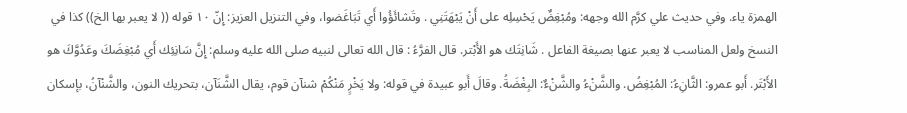الهمزة ياء. وفي حديث علي كرَّم الله وجهه: ومُبْغِضٌ يَحْسِلِه على أَنْ يَبْهَتَنِي . وتَشائَؤُوا أَي تَبَاغَضوا، وفي التنزيل العزيز: إِنّ ١٠ قوله (( لا يعبر بها الخ)) كذا في النسخ ولعل المناسب لا يعبر عنها بصيغة الفاعل . شَانِتَك هو الأَبْتر. قال الفرَّءُ : قال الله تعالى لنبيه صلى الله عليه وسلم: إِنَّ سَانِئِك أَي مُبْغِضَكَ وعَدُوَّكَ هو الأَبْتَر. أَبو عمرو: الثَّانِءُ: المُبْغِضُ. والشَّنْءُ والشَّنْءٌ: البِغْضَةُ. وقالَ أَبو عبيدة في قوله: ولا يَخْرٍ مَنْكُمْ شنآن قوم، يقال الشَّنَآن، بتحريك النون، والشَّنْآنُ، بإسكان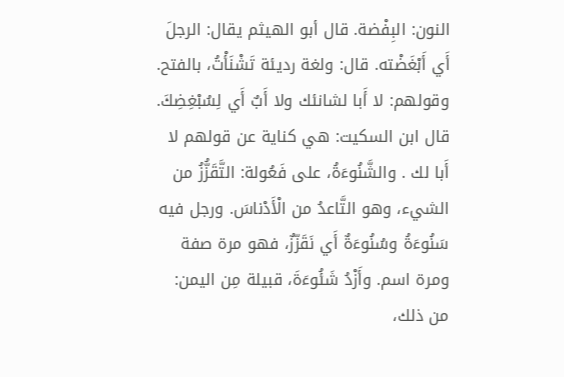النون: البِفْضة. قال أبو الهيثم يقال: الرجلَ أَي أَبْغَضْته. قال: ولغة رديئة تَشْنَأْتُ، بالفتح. وقولهم: لا أَبا لشانئك ولا أَبٌ أَي لِسُبْغِضِكَ. قال ابن السكيت: هي كناية عن قولهم لا أَبا لك . والشَّنُوءَةُ، على فَعُولة: التَّقَزُّزُ من الشيء، وهو التَّاعدُ من الْأَدْناسَ. ورجل فيه سَنُوءَةُ وسُنُوءَةٌ أَي نَقَزّزٌ، فهو مرة صفة ومرة اسم. وأَزْدُ شَئُوءَةَ، قبيلة مِن اليمن: من ذلك،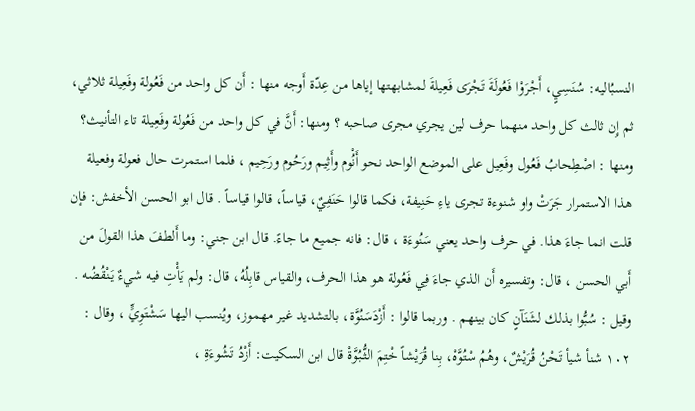النسبُاليه: سُنَسِيٍ، أَجْرَوْا فَعُولَةَ تَجْرَى فَعِيلةَ لمشابهتها إياها من عِدّة أَوجه منها : أَن كل واحد من فَعُولة وفَعِيلة ثلاثي، ثم إِن ثالث كل واحد منهما حرف لين يجري مجرى صاحبه ؟ ومنها: أَنَّ في كل واحد من فَعُولة وفَعِيلة تاء التأنيث؟ ومنها : اصْطِحابُ فَعُول وفَعِيل على الموضع الواحد نحو أَنُْوم وأَثِيم ورَحُوم ورَحِيم ، فلما استمرت حال فعولة وفعيلة هذا الاستمرار جَرَتْ واو شنوءة تجرى ياءِ حَنِيفة، فكما قالوا حَنَفِيٌ، قياساً، قالوا قياساً . قال ابو الحسن الأخفش: فإن قلت انما جاءَ هذا. في حرف واحد يعني سَنُوءَة ، قال: فانه جميع ما جاءً. قال ابن جني: وما أَلطفَ هذا القولَ من أَبي الحسن ، قال: وتفسيره أَن الذي جاءَ فِي فَعُولة هو هذا الحرف، والقياس قابِلُهُ، قال: ولم يَأْتِ فيه شيءٌ يَنْقُضُه . وقيل : سُبُّوا بذلك لشَنَآنٍ كان بينهم . وربما قالوا : أَزْدَسَنُوَّة، بالتشديد غير مهموز، ويُنسب اليها سَشْتَوِيٍّ ، وقال : ١٠٢ شنأ شيأ تَحْنُ قُرَيْشٌ، وهُمُ سْتُوَّهْ، بِنا قُرَيْشاً خْتِمَ الثُّبُوَّةْ قال ابن السكيت: أَزْدُ تَشُوءَةِ ،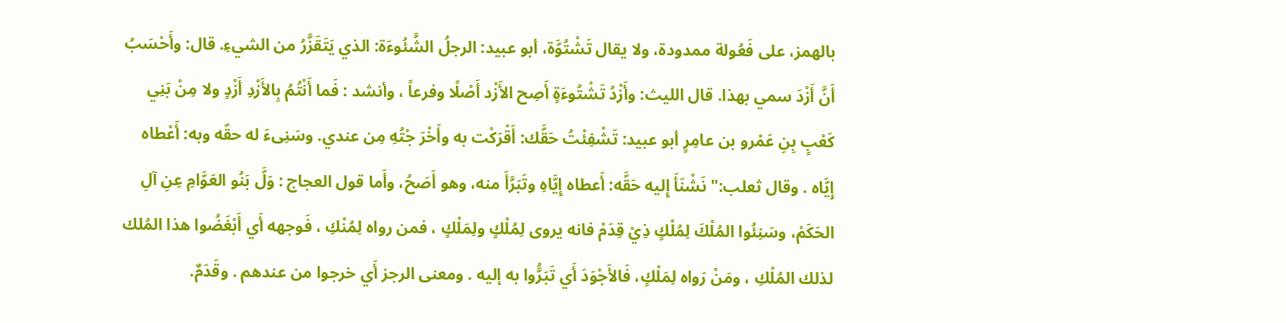بالهمز، على فَعُولة ممدودة، ولا يقال تَشْتُوَّة، أبو عبيد: الرجلُ الشَّئُوءَة: الذي يَتَقَزَّرُ من الشيءِ. قال: وأَحْسَبُ أَنَّ أَزْدَ سمي بهذا. قال الليث: وأَزْدُ تَشْتُوءَةٍ أَصِح الأَزْد أَصْلًا وفرعاً ، وأنشد : فَما أَنْتُمُ بِالأَزْدِ أَزْدٍ ولا مِنْ بَنِي كَعْبٍ بِنِ عَمْرو بن عامِرٍ أبو عبيد: تَشْفِئْتُ حَقَّك: أَقْرَكْت به وأَخْرَ جْتُهِ مِن عندي. وسَنِىءَ له حقّه وبه: أَعْطاه إِيَّاه . وقال ثعلب:" نَشْنَأَ إِليه حَقَّه: أَعطاه إِيَّاهِ وتَبَرَّأَ منه، وهو أَصَحُ، وأَما قول العجاج : وَلَّ بَنُو العَوَّامِ عِنِ آلِ الحَكَمْ، وسَنِئُوا المُلْكَ لِمُلْكٍ ذِيْ قِدَمْ فانه يروى لِمُلْكٍ ولِمَلْكٍ ، فمن رواه لِمُنْكِ ، فَوجهه أَي أَبْغَضُوا هذا المُلك لذلك المُلْكِ ، ومَنْ رَواه لِمَلْكٍ، فَالأَجْوَدَ أَي تَبَرَُّوا به إليه . ومعنى الرجز أَي خرجوا من عندهم . وقَدَمٌ.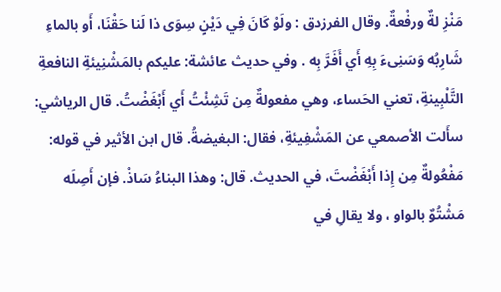مَنْزِ لةٌ ورفْعةٌ. وقال الفرزدق : ولَوْ كَانَ فِي دَيْنٍ سِوَى ذا لَنا حَقْنَا، أَو بالماءِ شَارِبُه وَسَنِىءَ بِهِ أَي أَفَرَّ بِه . وفي حديث عائشة: عليكم بالمَشْنِيئةِ النافعةِ التَّلْبِينةِ، تعني الحَساء، وهي مفعولةٌ مِن تَشِئْتُ أَي أَبْغَضْتُ. قال الرياشي: سأَلت الأصمعي عن المَشْفِيئةِ، فقال: البغيضةُ. قال ابن الأثير في قوله: مَفْعُولةٌ مِن إِذا أَبْغَضْتَ، في الحديث. قال: وهذا البناءُ سَاذْ. فإن أَصِلَه مَشْتُوٌ بالواو ، ولا يقالِ في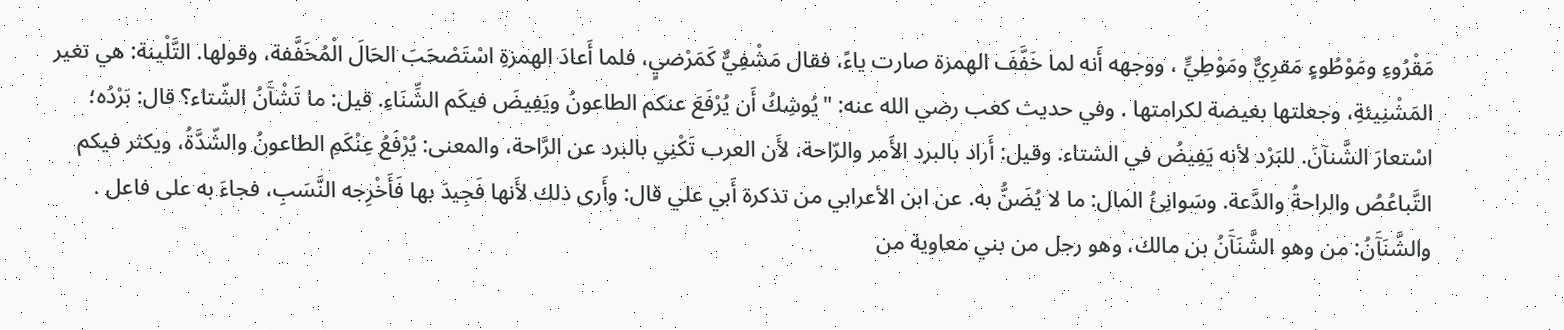مَقْرُوءِ ومَوْطُوءٍ مَقرِيٌّ ومَوْطِيٍّ ، ووجهه أَنه لما خَفَّفَ الهمزة صارت ياءً، فقال مَشْفِيٌّ كَمَرْضيٍ، فلما أَعادَ الهمزةِ اسْتَصْحَبَ الحَالَ الْمُخَفَّفة، وقولها. التَّلْينة: هي تغير المَشْنِيئةِ، وجعلتها بغيضة لكرامتها . وفي حديث كعب رضي الله عنه: "يُوشِكُ أَن يُرْفَعَ عنكم الطاعونُ ويَفِيضَ فيكَم الشِّنَاءِ. قيل: ما تَشْآَنُ الشّتاء؟ قال: بَرْدُه؛ اسْتعارَ الشَّنآنَ. للبَرْد لأنه يَفِيضُ في الشتاء. وقيل: أَراد بالبرد الأَمر والرّاحة، لأَن العرب تَكْنِي بالبرد عن الرَّاحة، والمعنى: يُرْفَعُ عِنْكَمِ الطاعونُ والشّدَّةُ، ويكثر فيكم التَّباعُصُ والراحةُ والدَّعة. وسَوانِئُ المال: ما لا يُضَنُّ به. عن ابن الأعرابي من تذكرة أَبي علي قال: وأَرى ذلك لأَنها فَجِيدَ بها فَأَخْرِجه النَّسَبِ، فجاءَ به على فاعل . والشَّنَآَنُ: من وهو الشَّنَآَنُ بن مالك، وهو رجل من بني معاوية من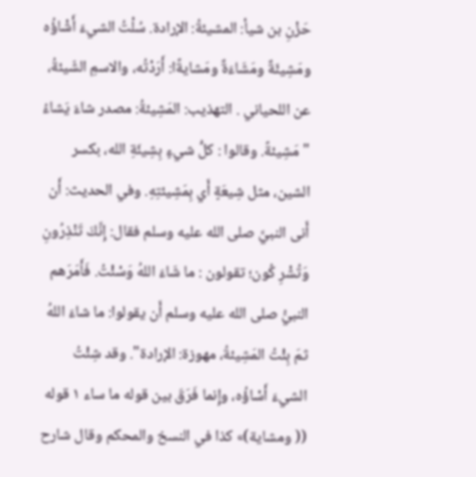حَزْنِ بن شيأ: المشيئةُ: الإرادة. سُلْتُ الشيءَ أَشْاؤُه ومَشِيئَةٌ ومَشَاءَةٌ ومَشايةًا: أَرَدْتُه، والاسمِ الشّيئةُ، عن اللحياني . التهذيب: المَشِيئةُ: مصدر شاءَ يَشاءُ "مَشِيئةً. وقالوا : كلُّ شيءٍ بِشِيئَةِ الله، بكسر الشين، مثل شِيعَةٍ أَي بِمَشِيئتِهِ. وفي الحديث: أَن أَنى النبيَّ صلى الله عليه وسلم فقال: إِنَّكَ تَنْذِرُونِ وَتُشْرِ كُون؛ تقولون : ما شَاءَ اللهُ وَسْئْتُ. فَأَمَرَهم النبيُّ صلى الله عليه وسلم أَن يقولوا: ما شاءَ اللهُ ثمَ بِئْتُ المَشِيئةُ، مهوزة: الإرادة". وقد شِئْتُ الشيءَ أَسْاؤُه، وإِنما فَرَقَ بين قوله ما ساء ١ قوله (( ومشاية)» كذا في النسخ والمحكم وقال شارح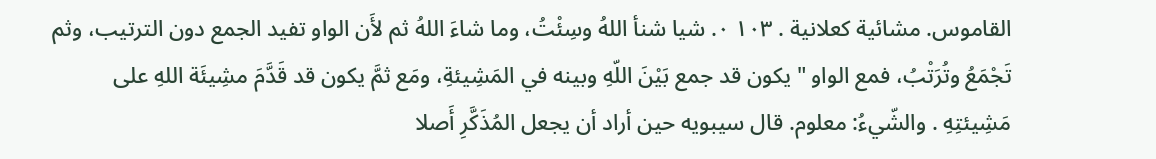القاموس. مشائية كعلانية . ١٠٣ ٠. شيا شنأ اللهُ وسِئْتُ، وما شاءَ اللهُ ثم لأَن الواو تفيد الجمع دون الترتيب، وثم تَجْمَعُ وتُرَتْبُ، فمع الواو " يكون قد جمع بَيْنَ اللّهِ وبينه في المَشِيئةِ، ومَع ثمَّ يكون قد قَدَّمَ مشِيئَة اللهِ على مَشِيئتِهِ . والشّيءُ: معلوم. قال سيبويه حين أراد أن يجعل المُذَكَّرِ أَصلا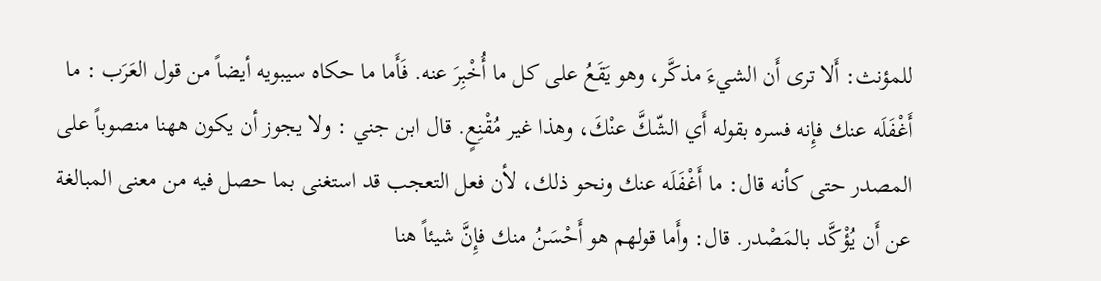للمؤنث: أَلا ترى أَن الشيءَ مذكَّر، وهو يَقَعُ على كل ما أُخْبِرَ عنه. فَأَما ما حكاه سيبويه أيضاً من قول العَرَب : ما أَغْفَلَه عنك فإِنه فسره بقوله أَي الشّكَّ عنْكَ، وهذا غير مُقْنِعٍ. قال ابن جني : ولا يجوز أن يكون ههنا منصوباً على المصدر حتى كأنه قال: ما أَغْفَلَه عنك ونحو ذلك، لأن فعل التعجب قد استغنى بما حصل فيه من معنى المبالغة عن أَن يُؤْكَّد بالمَصْدر. قال: وأَما قولهم هو أَحْسَنُ منك فإِنَّ شيئاً هنا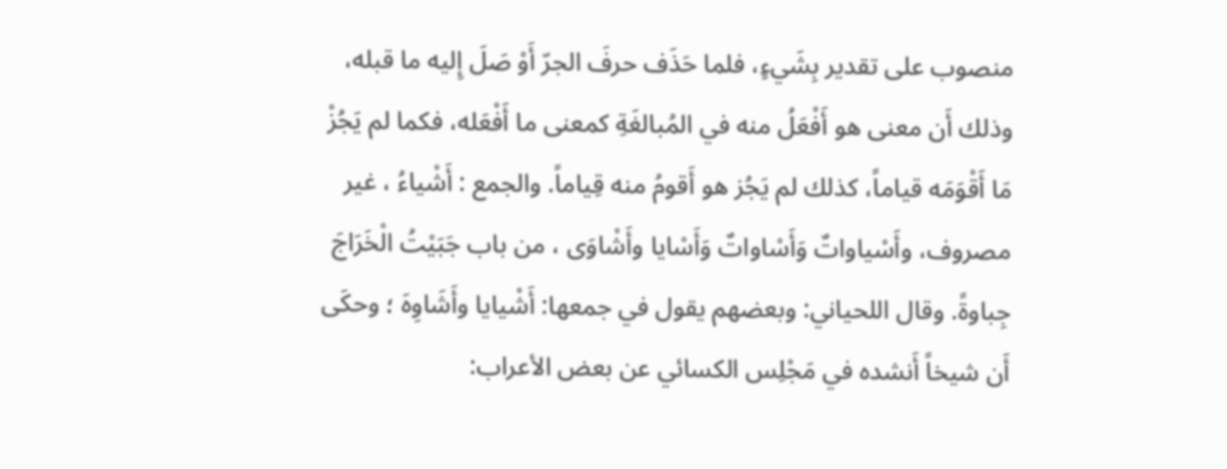منصوب على تقدير بِشَيءٍ، فلما حَذَف حرفَ الجرّ أَوْ صَلَ إِليه ما قبله، وذلك أَن معنى هو أَفْعَلُ منه في المُبالغَةِ كمعنى ما أَفْعَله، فكما لم يَجُزْ مَا أَقْوَمَه قياماً، كذلك لم يَجُز هو أَقومُ منه قِیاماً. والجمع : أَشْياءُ ، غير مصروف، وأَسْياواتٌ وَأَسْاواتٌ وَأَسْايا وأَشْاوَى ، من باب جَبَيْتُ الْخَرَاجَ جِباوةً. وقال اللحياني: وبعضهم يقول في جمعها: أَشْيايا وأَشَاوِهَ ؛ وحكَى أَن شيخاً أَنشده في مَجْلِس الكسائي عن بعض الأعراب: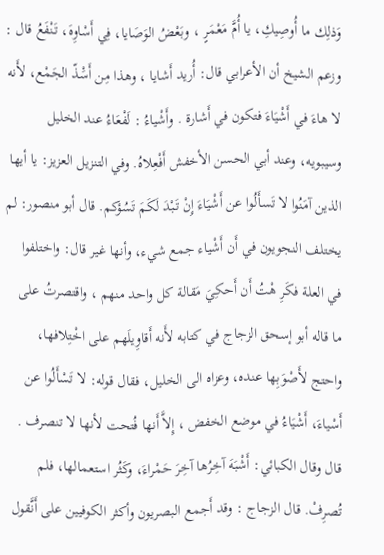وَذلِك ما أُوصِيكِ، يا أُمَّ مَعْمَرٍ ، وبَعْضُ الوَصَايا، فِي أَسْاوِهَ، تَنْفَعُ قال : وزعم الشيخ أن الأعرابي قال: أُريد أَشايا ، وهذا مِن أَسَْذّ الجَمْع، لأَنه لا هاءَ في أَشْيَاءَ فتكون في أَشارة . وأَشْياءُ : لَفْعَاءُ عند الخليل وسيبويه، وعند أبي الحسن الأخفش أَفْعِلاهُ. وفي التنزيل العزيز: يا أيها الذين آمَنُوا لا تَسأَلُوا عن أَشْيَاءَ إِنْ تَبْدَ لَكَمَ تَسُؤكم. قال أبو منصور: لم يختلف النجويون في أَن أَشْياء جمع شيء، وأنها غير قال: واختلفوا في العلة فكَرِ هْتُ أَن أَحكِيَ مَقالة كل واحد منهم ، واقتصرتُ على ما قاله أبو إسحق الزجاج في كتابه لأَنه أَقاوِيلَهم على اخْتِلافها، واحتج لأَصْوَبِها عنده، وعزاه الى الخليل، فقال قوله: لا تَسْأَلُوا عن أَسْياءَ، أَشْيَاءُ في موضع الخفض ، إِلاَّ أَنها فُتحت لأنها لا تنصرف . قال وقال الكبائي: أَشْبَهَ آخِرُها آخِرَ حَمْراءَ، وكَثُر استعمالها، فلم تُصرِفْ. قال الزجاج : وقد أَجمع البصريون وأكثر الكوفيين على أَنَّقول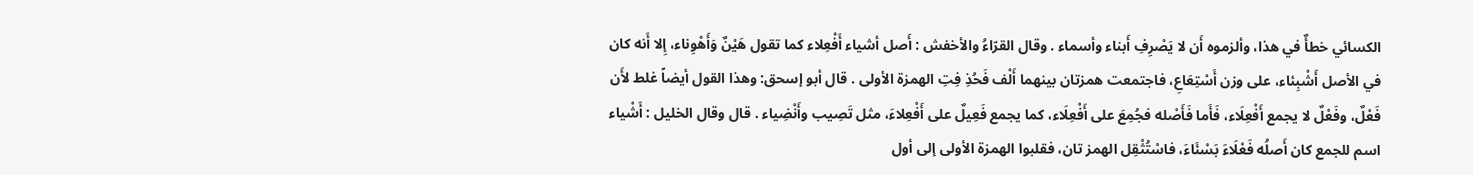الكسائي خطأٌ في هذا، وألزموه أَن لا يَصْرِفِ أَبناء وأسماء . وقال القرّاءُ والأخفش : أَصل أشياء أَفْعِلاء كما تقول هَيْنٌ وَأَهْوِناء، إِلا أَنه كان في الأصل أَشْبِئاء، على وزن أَسْتِعَاعِ، فاجتمعت همزتان بينهما أَلْف فَحُذِ فِتِ الهمزة الأولى . قال أبو إسحق: وهذا القول أيضاً غلط لأَن فَعْلٌ، وفَعْلٌ لا يجمع أَفْعِلَاء، فَأَما فَأَصْله فجُمِعَ على أَفْعِلَاء، كما يجمع فَعِيلٌ على أَفْعِلاءَ، مثل تَصِيب وأَنْضِياء . قال وقال الخليل : أَشْياء اسم للجمع كان أَصلُه فَعْلَاءَ بَسْئَاءَ، فاسْتُثْقِل الهمز تان، فقلبوا الهمزة الأولى إلى أول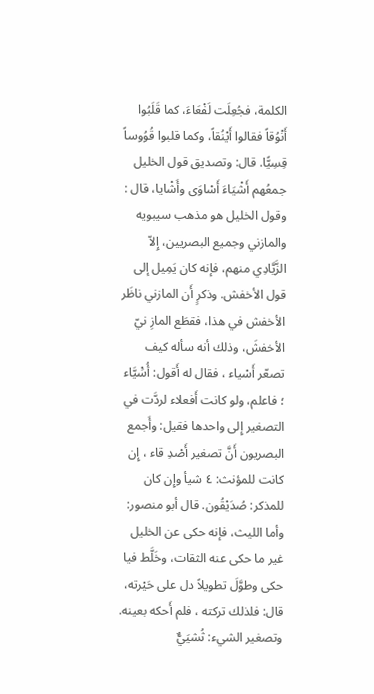الكلمة، فجُعِلَت لَفْعَاءَ، كما قَلَبُوا أَنْوُقاً فقالوا أَيْنُقاً، وكما قلبوا قُوُوساً قِسِيًّا. قال: وتصديق قول الخليل جمعُهم أَشْيَاءَ أَسْاوَى وأَشْايا، قال : وقول الخليل هو مذهب سيبويه والمازني وجميع البصريين، إِلاّ الزَّيَّادِي منهم، فإنه كان يَمِيل إلى قول الأخفش. وذكرٍ أَن المازني ناظَر الأخفش في هذا، فقطَع المازِ نيّ الأخفشَ، وذلك أنه سأله كيف تصعّر أَسْياء ، فقال له أَقول: أُسَْيَّاء ؛ فاعلم، ولو كانت أَفعلاء لردَّت في التصغير إِلى واحدها فقيل: وأَجمع البصريون أَنَّ تصغير أَصْدِ قاء ، إِن كانت للمؤنث: ٤ شيأ وإِن كان للمذكر: صُدَيْقُون. قال أبو منصور: وأما الليث، فإنه حكى عن الخليل غير ما حكى عنه الثقات، وخَلَّط فيا حكى وطوَّلَ تطويلاً دل على حَيْرته، قال: فلذلك تركته ، فلم أَحكه بعينه. وتصغير الشيء: ثُشيَيٌّ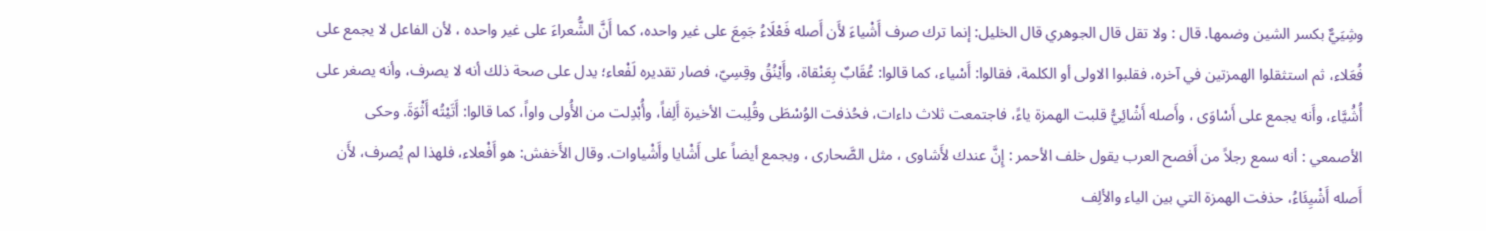وشِيَيٌّ بكسر الشين وضمها. قال : ولا تقل قال الجوهري قال الخليل: إنما ترك صرف أَشْياءَ لأَن أَصله فَعْلَاءُ جَمِعَ على غير واحده، كما أَنَّ الشُّعراءَ على غير واحده ، لأن الفاعل لا يجمع على فُعَلاء، ثم استثقلوا الهمزتين في آخره، فقلبوا الاولى أو الكلمة، فقالوا: أَسْياء، كما قالوا: عُقَابٌ بِعَنْقاة، وأَيْنُقُ وقِسِيّ، فصار تقديره لَفْعاء؛ يدل على صحة ذلك أنه لا يصرف، وأنه يصغر على أُشَْيَّاء، وأَنه يجمع على أَسْاوَى ، وأَصله أَشْائِيُّ قلبت الهمزة ياءً، فاجتمعت ثلاث داءات، فحُذفت الوُسْطَى وقُلِبت الأخيرة أَلِفاً، وأُبْدِلت من الأُولى واواً، كما قالوا: أَتَيْتُه أَثْوَةَ. وحكى الأصمعي : أنه سمع رجلاً من أَفصح العرب يقول خلف الأحمر : إِنَّ عندك لأَشاوى ، مثل الصَّحارى ، ويجمع أيضاً على أَشْايا وأَشْياوات. وقال الأَخفش: هو أَفْعلاء، فلهذا لم يُصرف، لأَن أَصله أَشْيِئَاءُ، حذفت الهمزة التي بين الياء والألِف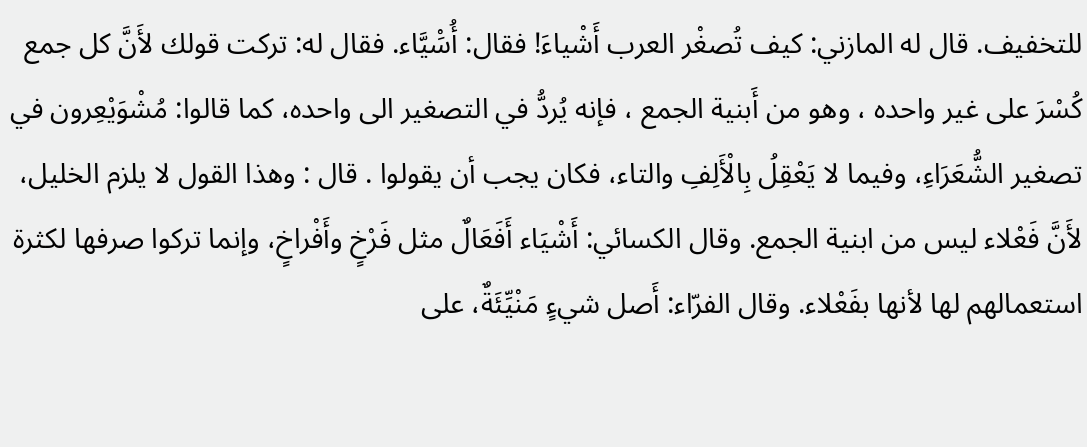للتخفيف. قال له المازني: كيف تُصغْر العرب أَشْياءَ! فقال: أُسَْيَّاء. فقال له: تركت قولك لأَنَّ كل جمع كُسْرَ على غير واحده ، وهو من أَبنية الجمع ، فإنه يُردُّ في التصغير الى واحده، كما قالوا: مُشْوَيْعِرون في تصغير الشُّعَرَاءِ، وفيما لا يَعْقِلُ بِالْأَلِفِ والتاء، فكان يجب أن يقولوا . قال : وهذا القول لا يلزم الخليل، لأَنَّ فَعْلاء ليس من ابنية الجمع. وقال الكسائي: أَشْيَاء أَفَعَالٌ مثل فَرْخٍ وأَفْراخٍ، وإنما تركوا صرفها لكثرة استعمالهم لها لأنها بفَعْلاء. وقال الفرّاء: أَصل شيءٍ مَنْيِّئَةٌ، على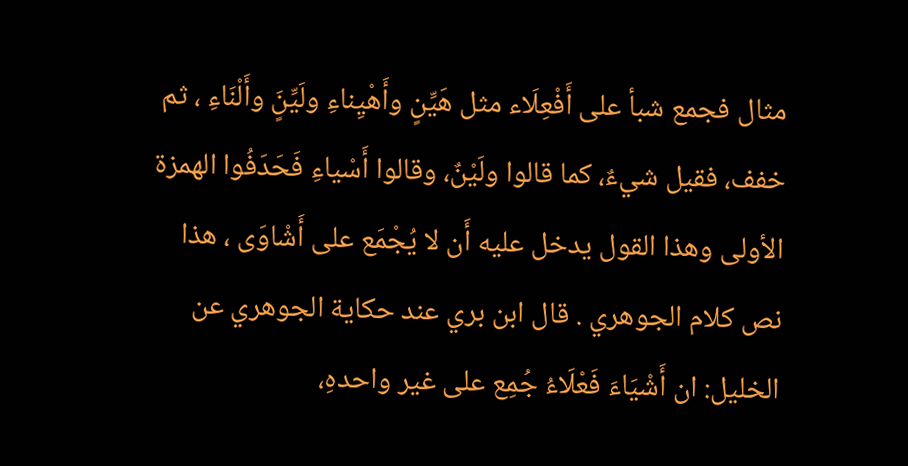مثال فجمع شبأ على أَفْعِلَاء مثل هَيِّنٍ وأَهْيِناءِ ولَيِّنٍَ وأَلْنَاءِ ، ثم خفف، فقيل شيءٌ، كما قالوا ولَيْنٌ، وقالوا أَسْياءِ فَحَدَفُوا الهمزة الأولى وهذا القول يدخل عليه أَن لا يُجْمَع على أَشْاوَى ، هذا نص كلام الجوهري . قال ابن بري عند حكاية الجوهري عن الخليل: ان أَشْيَاءَ فَعْلَاءُ جُمِع على غير واحدهِ،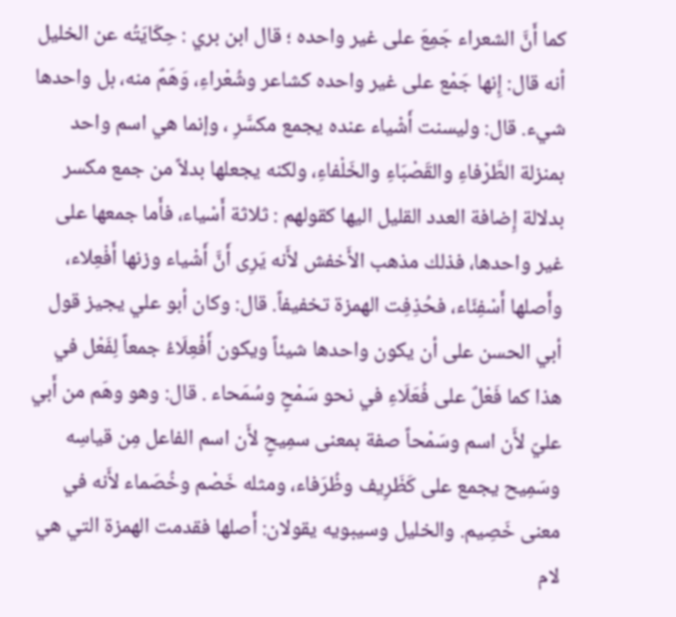كما أَنَّ الشعراء جَمِعَ على غير واحده ؛ قال ابن بري : حِكَايَتُه عن الخليل أنه قال: إِنها جَمْع على غير واحده كشاعر وشُعْراءِ، وَهَمٌ منه، بل واحدها شيء. قال: وليسنت أَشْياء عنده يجمع مكسَّرِ ، وإنما هي اسم واحد بمنزلة الطَّرْفاءِ والقَصْبَاءِ والخَلْفاءِ، ولكنه يجعلها بدلاً من جمع مكسر بدلالة إِضافة العدد القليل اليها كقولهم : ثلاثة أَسْياء، فأَما جمعها على غير واحدها، فذلك مذهب الأَخفش لأَنه يَرِى أَنَّ أَشْياء وزنها أَفْعِلاء، وأَصلها أَسْفِئَاء، فحُذِفِت الهمزة تخفيفاً. قال: وكان أبو علي يجيز قول أبي الحسن على أن يكون واحدها شيئاً ويكون أَفْعِلَاءُ جمعاً لِفَعْل في هذا كما فَعْلٌ على فُعَلَاءِ في نحو سَمْحٍ وسُمَحاء . قال: وهو وهَم من أَبي عليّ لأَن اسم وسَمْحاً صفة بمعنى سمِيحٍ لأَن اسم الفاعل مِن قياسِه وسَمِيح يجمع على كَظَرِيف وظُرَفاء، ومثله خَصْم وخُصَماء لأَنه في معنى خَصِيم. والخليل وسيبويه يقولان: أَصلها فقدمت الهمزة التي هي لام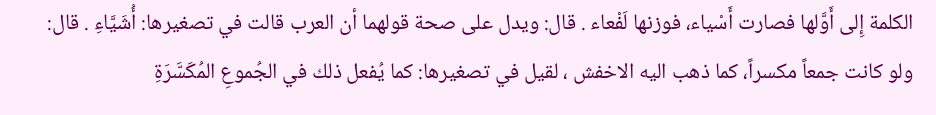الكلمة إِلى أَوَّلها فصارت أَسْياء، فوزنها لَفْعاء . قال: ويدل على صحة قولهما أن العرب قالت في تصغيرها: أُشَيَّاءِ . قال: ولو كانت جمعاً مكسراً، كما ذهب اليه الاخفش ، لقيل في تصغيرها: كما يُفعل ذلك في الجُموعِ المُكَسَّرَةِ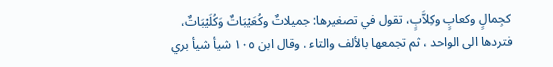كجِمالٍ وكعابٍ وكِلاَّبٍ، تقول في تصغيرها: جميلاتٌ وكُعَيْبَاتٌ وَكُلَيْبَاتٌ، فتردها الى الواحد ، ثم تجمعها بالألف والتاء . وقال ابن ١٠٥ شيأ شيأ بري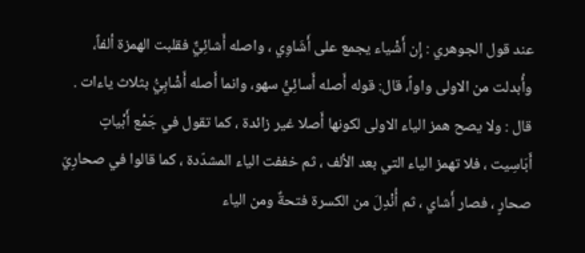عند قول الجوهري : إِن أَشْياء يجمع على أَشَاوِي ، واصله أَشائِيٌّ فقلبت الهمزة ألفاً، وأُبدلت من الاولى واواً، قال: قوله أَصله أَسائِيُّ سهو، وانما أَصله أَشْابِيُّ بثلاث ياءات . قال : ولا يصح همز الياء الاولى لكونها أَصلا غير زائدة ، كما تقول في جَمْع أَبْياتٍ أَبَاسِيت ، فلا تهمز الياء التي بعد الألف ، ثم خففت الياء المشدّدة ، كما قالوا في صحارِيّ صحارٍ ، فصار أَشاي ، ثم أُنْدِلَ من الكسرة فتحةٌ ومن الياء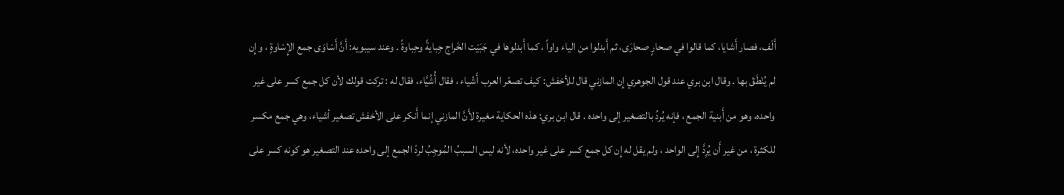أَلْف، فصار أَشايا، كما قالوا في صحارٍ صحارَى، ثم أَبدلوا من الياء واواً ، كما أَبدلوها في جَبَيْت الخَراج جِبايةً وحِباوةً . وعند سيبويه: أَنَّ أَسْاوَى جمع الإِسْاوةٍ ، وإِن لم يُنْطَقْ بها . وقال ابن بري عند قول الجوهري إِن المازني قال للأخفش: كيف تصعّر العرب أَشْياء ، فقال أُشَْيَّاء، فقال له : تركت قولك لأن كل جمع كسر على غير واحده، وهو من أَبنية الجمع ، فإنه يُردُ بالتصغير إلى واحده . قال ابن بري: هذه الحكاية مغيرة لأَنَّ المازني إنما أَنكر على الأخفش تصغير أشياء، وهي جمع مكسر للكثرة ، من غير أَن يُرِدَّ إِلى الواحد ، ولم يقل له إِن كل جمع كسر على غير واحده، لأنه ليس السببُ المُوجِبُ لردّ الجمع إلى واحده عند التصغير هو كونه كسر على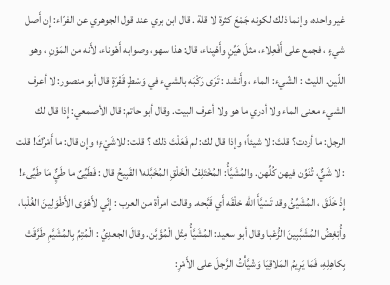غير واحده، وإنما ذلك لكونه جَمْعَ كثرة لا قلة . قال ابن بري عند قول الجوهري عن الفرّاء: إِن أَصل شيءٍ ، فجمع على أَفْعِلاء، مثلَ هَيِّنٍ وأَهْيِناء، قال: هذا سهو، وصوابه أَهْوناء، لأَنه من المَوْنِ ، وهو اللّين. الليث : الشّيء: الماء ، وأَنشد : تَرَى رَكْبَه بالشيء في وَسْطٍ قَفْرَةٍ قال أبو منصور: لا أعرف الشيء معنى الماء ولا أدري ما هو ولا أعرف البيت. وقال أبو حاتم: قال الأصمعي: إِذا قال لك الرجل: ما أردت؟ قلتَ: لا شيئاً؛ وإذا قال لك: لم فَعَلْتَ ذلك ؟ قلت: للاشَيْءٍ؛ وإِن قال: ما أَمْرُكَ! قلت : لا شَيٌّ، تُنَوِّن فيهن كُلِّهن. والمُشَيَّأُ: المُخْتَلِفُ الْخَلْقِ المُخَبَّله١ القَبِيحُ قال : فَطَيِّىٌ ما طَيٌِّ مَا طَيِّىء! إِذْ خَلَقَ ، المُشَيِّئُ وقد تَسْيَّأَ الله خلْقَه أَي قَبَّحه. وقالت امرأة من العرب : إِنّي لأَهْوَى الأَطْوَلِينَ الغُلْبا، وأُبْغِضُ المُشَبَّبِينَ الزُّعْبا وقال أبو سعيد: المُشَيَّأُ مِثْل الْمُؤَبَّن. وقالَ الجعدِيُ : الْمُتِمِّ بِالمُشَيَّمِ طَرَّقَتْ بِكاهِلِهِ، فَمَا يَرِيمُ المَلاقِيَا وَشْيَّأْتُ الرَّجلَ على الأَمْرِ: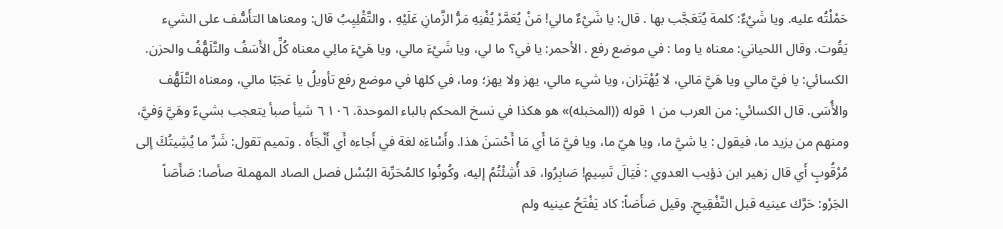حَمْلْتُه عليه. ويا شَيْءٌ: كلمة يُتَعَجَّب بها . قال: يا شَيْءٌ مالي! مَنْ يُعَمَّرْ يُفْنِهِ مَرُّ الزَّمانِ عَلَيْهِ ، والتَّقْلِيِبُ قال: ومعناها التأَسُّف على الشيء يَقُوت. وقال اللحياني: معناه يا وما : في موضع رفع . الأحمر: يا في؟ ما لي، ويا شَيْءَ مالي، ويا هَيْءَ مالِي معناه كُلِّ الأَسَفُ والتَّلَهُّفُ والحزن. الكسائي: يا فيَّ مالي ويا هَيَّ مَالي، لا يُهْتَزان، ويا شيء مالي، يهز ولا يهز؛ وما، في كلها في موضع رفع تأويلُ يا عَجَبًا مالي، ومعناه التَّلَهُّف والأُسَى. قال الكسائي: من العرب من ١ قوله ((المخبله)» هو هكذا في نسخ المحكم بالباء الموحدة. ١٠٦ ٦ شيأ صبأ يتعجب بشيءّ وهَيَّ وَفيَّ، ومنهم من يزيد ما، فيقول : يا شيَّ ما، ويا هيّ ما، ويا فيَّ مَا أَي مَا أَحْسَنَ هذا. وأَسْاءَه لغة في أَجاءه أَي أَلْجَأَه . وتميم تقول: شَرِّ ما يُشِيتُكَ إلى مُرْقُوبٍ أَي قال زهير ابن ذؤيب العدوي : فَيَالَ تَسِيمٍ! صَابِرُوا، قد أُشِئْتُمُ إليه، وكُونُوا كالمُحَرِّبة البُسْل فصل الصاد المهملة صأصا: صَأَصَاً الجَرْو: حَرَّك عينيه قبل التَّفْقِيحِ. وقيل صَأَصَاً: كاد يَفْتَحُ عينيه ولم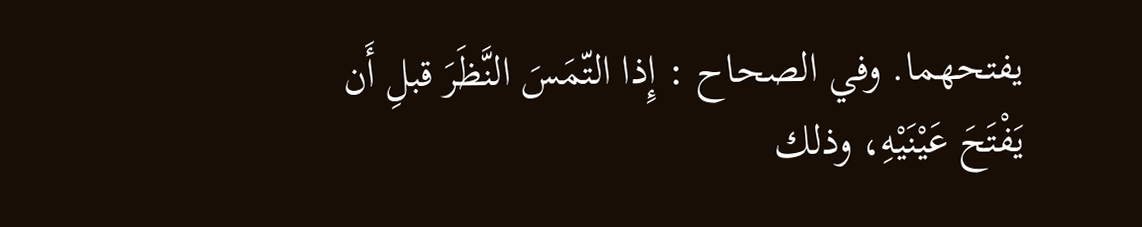يفتحهما. وفي الصحاح : إِذا التّمَسَ النَّظَرَ قبلِ أَن يَفْتَحَ عَيْنَيْهِ، وذلك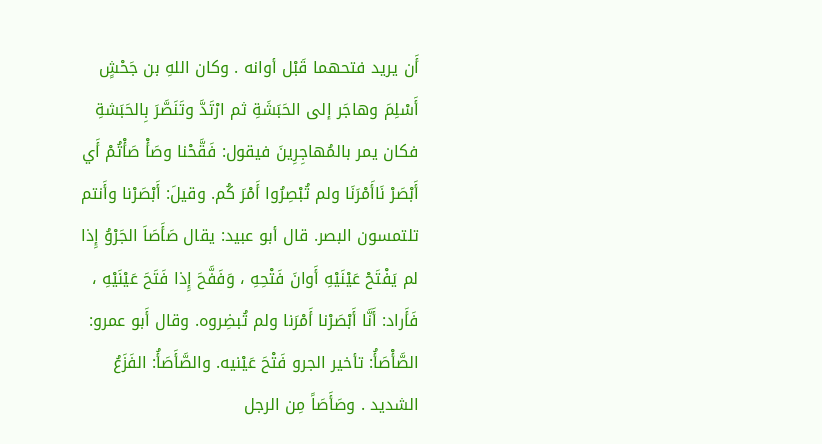أَن يريد فتحهما قَبْل أوانه . وكان اللهِ بن جَحْشٍ أَسْلِمَ وهاجَر إلى الحَبَشَةِ ثم ارْتَدَّ وتَنَصَّرَ بِالحَبَشةِ فكان يمر بالمُهاجِرِينَ فيقول: فَقَّحْنا وصَأْ صَأْتُمْ أَي أَبْصَرْ نَاأَمْرَنَا ولم تُبْصِرُوا أَمْرَ كُم. وقيلَ: أَبْصَرْنا وأَنتم تلتمسون البصر. قال أبو عبيد: يقال صَأَصَاَ الجَرْوُ إِذا لم يَفْتَحْ عَيْنَيْهِ أَوانَ فَتْحِهِ ، وَفَفَّحَ إِذا فَتَحَ عَيْنَيْهِ ، فَأَراد: أَنَّا أَبْصَرْنا أَمْرَنا ولم تُبضِروه. وقال أَبو عمرو: الصَّأْصَأُ: تأخير الجرو فَتْحَ عَيْنيه. والصَّأَصَأُ: الفَزَعُ الشديد . وصَأَصَاً مِن الرجل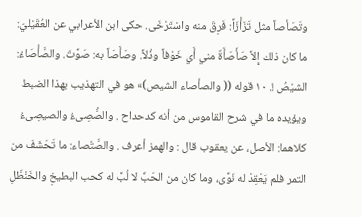وتَصَأصاً مثل تَزَأْزَاً: فَرِقَ منه واسْتَرْخَى. حكى ابن الأعرابي عن العُقَيْليّ: ما كان ذلك إِلاَّ صَأَصَأَةٌ مني أَي خَوْفاً وذُلاً. وصَأَصَاً به: صَوَّتَ. والصَّأْصَاءُ: الشيْصُ !. ١٠ قوله (( والصأصاء الشيص)» هو في التهذيب بهذا الضبط ويؤيده ما في شرح القاموس من أنه كدحداح . والصَّْصِىءُ والصيصِىءُ كلاهما: الأصل، عن يعقوب قال : والهمز أعرف . والصَّتْصاء: ما تَحَشَفَ من التمر فلم يَعْقِدْ له نَوَّى، وما كان من الحَبِّ لا لُبَّ له كحب البطيخِ والخَنْظَلِ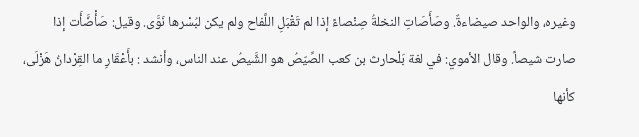وغيره، والواحد صيضاءةٌ. وصَأَصَاتِ النخلةُ صِنْصاءً إذا لم تَقْبَلِ اللَّفاح ولم يكن لبُسْرها نَوَّى. وقيل: صَأْضَّأَت إذا صارت شيصاً. وقال الأموي: في لغة بَلْحارث بن كعب الصِّيّصُ هو الشَّيصُ عند الناس، وأنشد : بأَعْقَارِ ما القِرْدانُ هَزْلَى، كأنها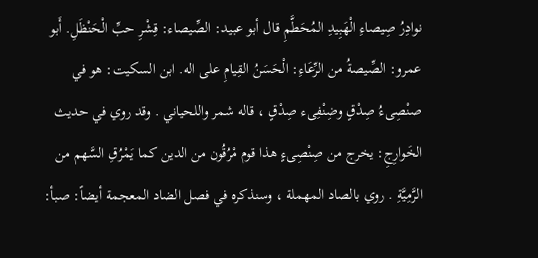نوادِرُ صِيصاءِ الْهَبِيدِ المُحَطَّمِ قال أبو عبيد: الصِّيصاء: قِشْرِ حبِّ الْحَنْظَلِ. أَبو عمرو: الصِّيصةُ من الرِّعَاءِ: الْحَسَنُ القِيامِ على اله. ابن السكيت: هو في صنْصِىءُ صِدْقٍ وضِنْفِىء صِدْقٍ ، قاله شمر واللحياني . وقد روي في حديث الخَوارِجِ: يخرج من صِنْصِىءٍ هذا قوم مْرُقُون من الدين كما يَمْرُقِ السَّهم من الرَّمِيَّةِ . روي بالصاد المهملة ، وسنذكره في فصل الضاد المعجمة أيضاً: صبأ: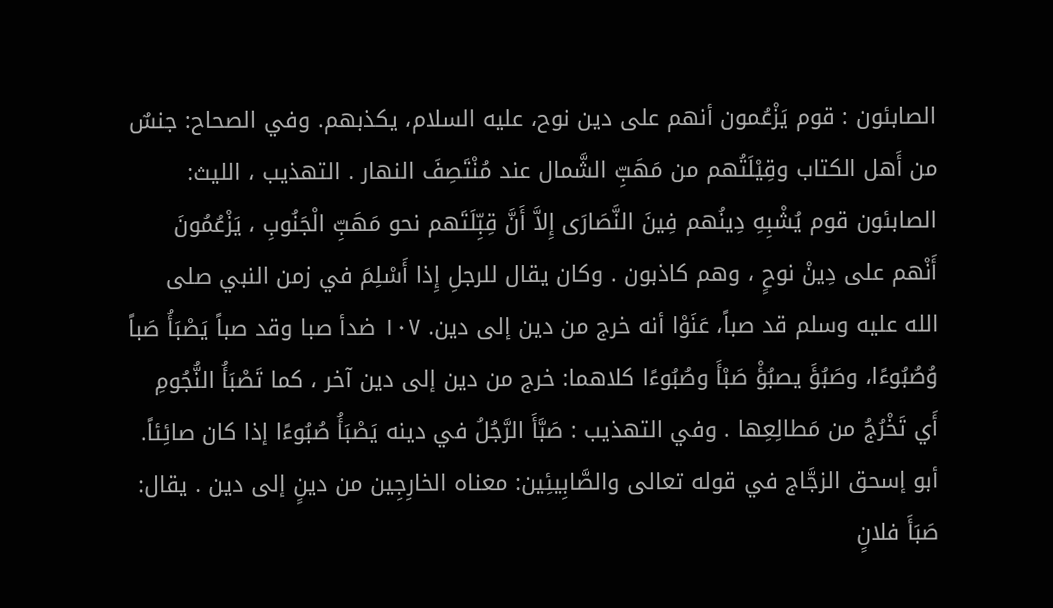الصابئون : قوم يَزْعُمون أنهم على دين نوح، عليه السلام، يكذبهم. وفي الصحاح: جنسٌ من أَهل الكتاب وقِيْلَتُهم من مَهَبِّ الشَّمال عند مُنْتَصِفَ النهار . التهذيب ، الليث: الصابئون قوم يُشْبِهِ دِينُهم فِينَ النَّصَارَى إِلاَّ أَنَّ قِبِّلَتَهم نحو مَهَبِّ الْجَنُوبِ ، يَزْعُمُونَ أَنْهم على دِينْ نوحٍ ، وهم كاذبون . وكان يقال للرجلِ إِذا أَسْلِمَ في زمن النبي صلى الله عليه وسلم قد صباً، عَنَوْا أنه خرج من دين إلى دين. ١٠٧ ضدأ صبا وقد صباً يَصْبَأُ صَباً وُصُبُوءًا، وصَبُؤَ يصبُؤْ صَبْأَ وصُبُوءًا كلاهما: خرج من دين إلى دين آخر ، كما تَصْبَأُ النُّجُومِ أَي تَخْرُجُ من مَطالِعِها . وفي التهذيب : صَبَّأَ الرَّجُلُ في دينه يَصْبَأُ صُبُوءًا إذا كان صائِئاً. أبو إسحق الزجَّاج في قوله تعالى والصَّابِيئِين: معناه الخارِجِين من دينٍ إلى دين . يقال: صَبَأَ فلانٍ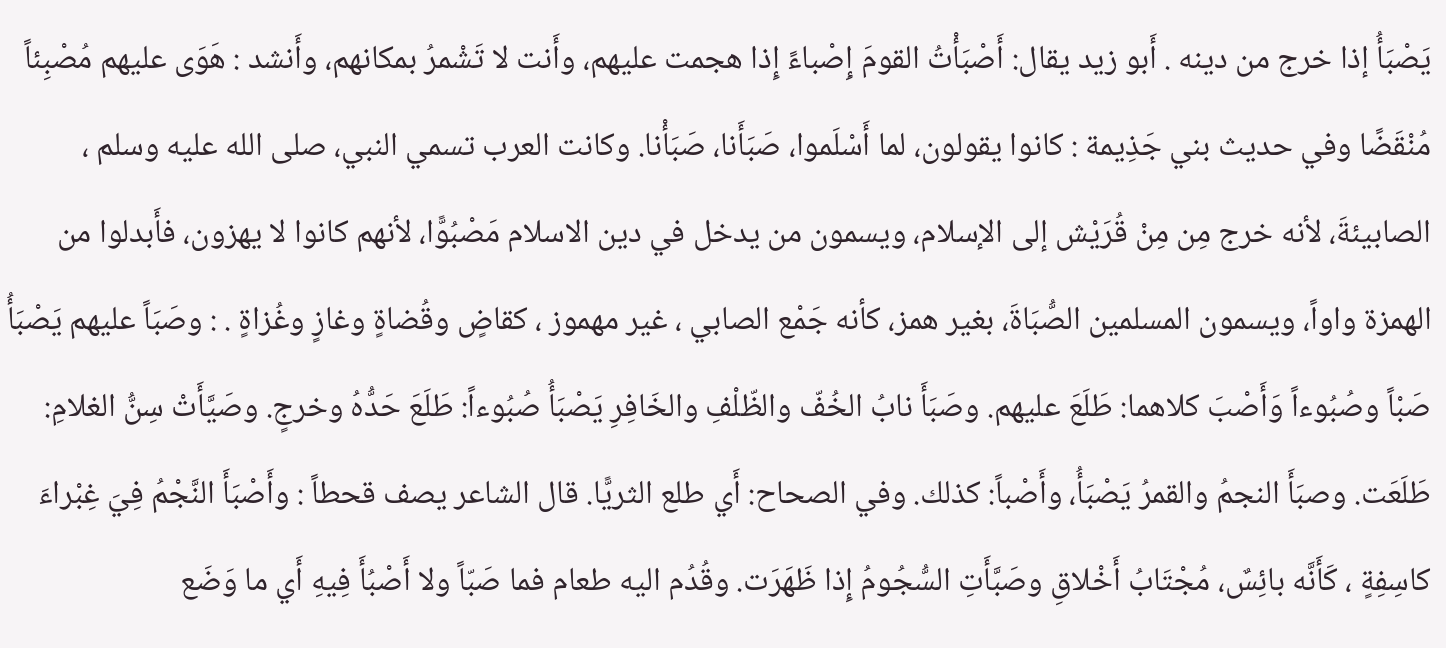يَصْبَأُ إذا خرج من دينه . أَبو زيد يقال: أَصْبَأْتُ القومَ إِصْباءً إِذا هجمت عليهم، وأَنت لا تَشْمرُ بمكانهم، وأَنشد : هَوَى عليهم مُصْبِئاً مُنْقَضًا وفي حديث بني جَذِيمة : كانوا يقولون، لما أَسْلَموا، صَبَأَنا، صَبَأْنا. وكانت العرب تسمي النبي، صلى الله عليه وسلم ، الصابيئةَ، لأنه خرج مِن مِنْ قُرَيْش إلى الإسلام، ويسمون من يدخل في دين الاسلام مَصْبُوًّا، لأنهم كانوا لا يهزون، فأَبدلوا من الهمزة واواً، ويسمون المسلمين الصُّبَاةَ، بغير همز، كأنه جَمْع الصابي ، غير مهموز ، كقاضٍ وقُضاةٍ وغازٍ وغُزاةٍ . : وصَبَاً عليهم يَصْبَأُ صَبْاً وصُبُوءاً وَأَصْبَ كلاهما: طَلَعَ عليهم. وصَبَأَ نابُ الخُفّ والظّلْفِ والخَافِرِ يَصْبَأُ صُبُوءاً: طَلَعَ حَدُّهُ وخرجٍ. وصَيَّأَتْ سِنُّ الغلامِ: طَلَعَت. وصبَأَ النجمُ والقمرُ يَصْبَأُ، وأَصْباً: كذلك. وفي الصحاح: أَي طلع الثريًّا. قال الشاعر يصف قحطاً : وأَصْبَأَ النَّجْمُ فِيَ غِبْراءَ كاسِفِةٍ ، كَأَنَّه بائِسٌ، مُجْتَابُ أَخْلاقِ وصَبَّأَتِ السُّجُومُ إِذا ظَهَرَت. وقُدُم اليه طعام فما صَبّاً ولا أَصْبُأَ فِيهِ أَي ما وَضَع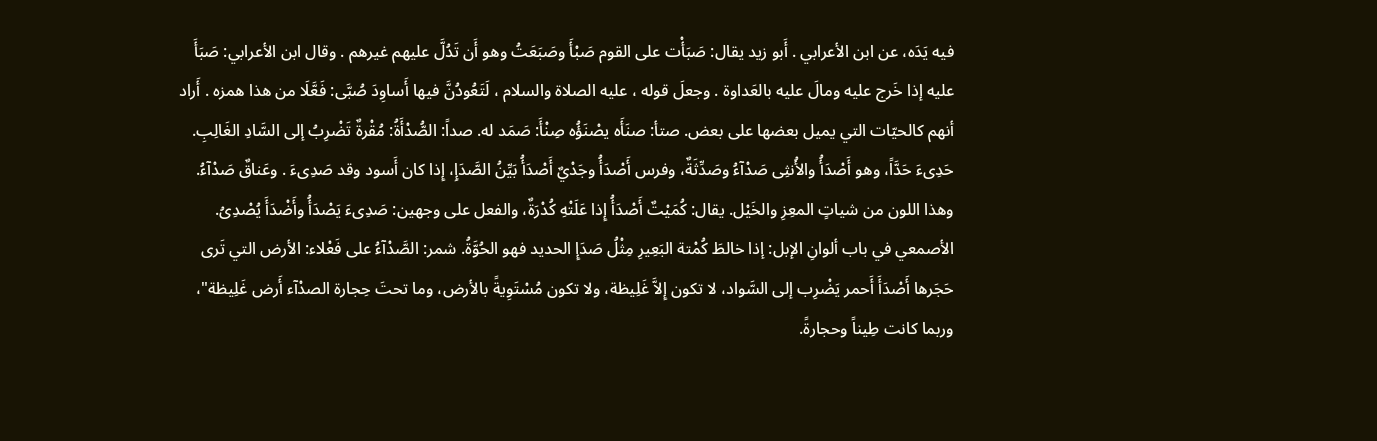فيه يَدَه، عن ابن الأعرابي . أَبو زيد يقال: صَبَأْت على القوم صَبْأَ وصَبَعَتُ وهو أَن تَدُلَّ عليهم غيرهم . وقال ابن الأعرابي: صَبَأَ عليه إذا خَرج عليه ومالَ عليه بالعَداوة . وجعلَ قوله ، عليه الصلاة والسلام ، لَتَعُودُنَّ فيها أَساوِدَ صُبَّى: فَعَّلَا من هذا همزه . أَراد أنهم كالحيّات التي يميل بعضها على بعض. صتأ: صنَأَه يصْنَؤُه صِنْأَ: صَمَد له. صداً: الصُّدْأَةُ: مُقْرةٌ تَضْرِبُ إلى السَّادِ الغَالِبِ. حَدِىءَ حَدَّاً، وهو أَصْدَأُ والأُنثِى صَدْآءُ وصَدِّثَةٌ، وفرس أَصْدَأُ وجَدْيٌ أَصْدَأُ بَيِّنُ الصَّدَإِ، إِذا كان أَسود وقد صَدِىءَ . وعَناقٌ صَدْآءُ. وهذا اللون من شياتٍ المعِزِ والخَيْل. يقال: كُمَيْتٌ أَصْدَأُ إِذا عَلَتْهِ كُدْرَةٌ، والفعل على وجهين: صَدِىءَ يَصْدَأُ وأَضْدَأَ يُصْدِىُ. الأصمعي في باب ألوانِ الإبل: إذا خالطَ كُمْتة البَعِيرِ مِثْلُ صَدَإِ الحديد فهو الحُوَّةُ. شمر: الصَّدْآءُ على فَعْلاء: الأرض التي تَرى حَجَرها أَصْدَأَ أَحمر يَضْرِب إلى السَّواد، لا تكون إِلاَّ غَلِيظة، ولا تكون مُسْتَوِيةً بالأرض، وما تحتَ حِجارة الصدْآء أَرض غَلِيظة"، وربما كانت طِيناً وحجارةً.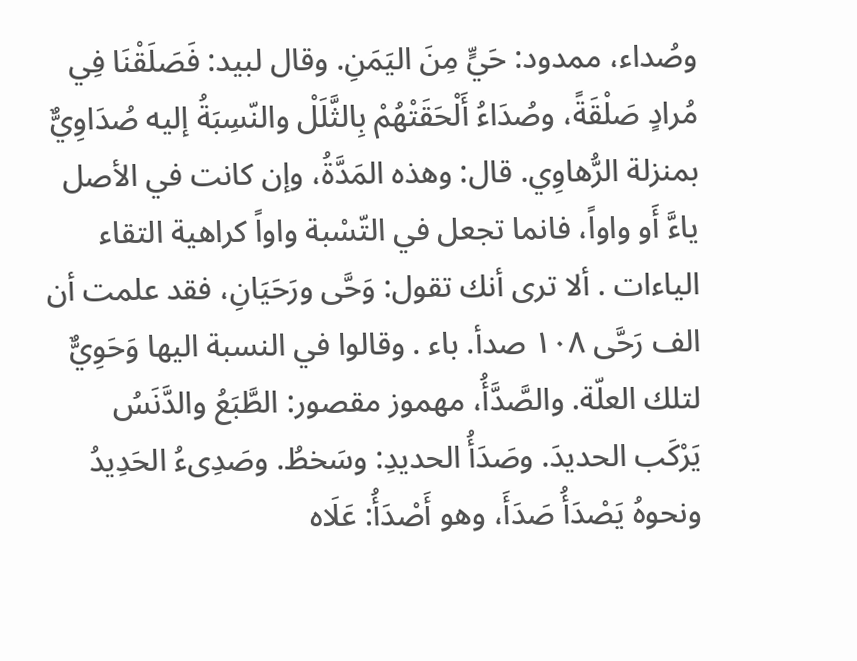وصُداء، ممدود: حَيٍّ مِنَ اليَمَنِ. وقال لبيد: فَصَلَقْنَا فِي مُرادٍ صَلْقَةً، وصُدَاءُ أَلْحَقَتْهُمْ بِالثَّلَلْ والنّسِبَةُ إليه صُدَاوِيٌّ بمنزلة الرُّهاوِي. قال: وهذه المَدَّةُ، وإن كانت في الأصل ياءَّ أَو واواً، فانما تجعل في التّسْبة واواً كراهية التقاء الياءات . ألا ترى أنك تقول: وَحَّى ورَحَيَانِ، فقد علمت أن الف رَحَّى ١٠٨ صدأ. باء . وقالوا في النسبة اليها وَحَوِيٌّ لتلك العلّة. والصَّدَّأُ، مهموز مقصور: الطَّبَعُ والدَّنَسُ يَرْكَب الحديدَ. وصَدَأُ الحديدِ: وسَخطُ. وصَدِىءُ الحَدِيدُ ونحوهُ يَصْدَأُ صَدَأَ، وهو أَصْدَأُ: عَلَاه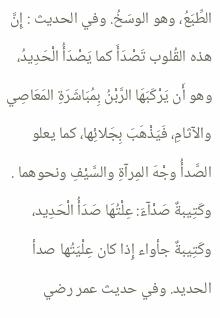الطِّبَعُ، وهو الوسَخُ. وفي الحديث : إِنَّ هذه القُلوب تَصْدَأَ كما يَصْدَأُ الْحَدِيدُ، وهو أَن يَرْكَبَهَا الرَّبْنُ بِمُبَاشَرَةِ المَعَاصِي والآثامِ، فَيَذْهَبَ بِجَلائِها، كما يعلو الصَّدأُ وجْهَ المِرآةِ والسَّيْفِ ونحوهما . وكَتِيبةٌ صَدْآءَ: عِلْتُهَا صَدَأُ الْحَدِيد، وكَتِيبةٌ جأواء إِذا كان عِلْيَتُها صدأ الحديد. وفي حديث عمر رضي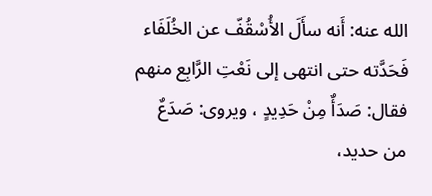الله عنه: أَنه سأَلَ الأُسْقُفّ عن الخُلَفَاء فَحَدَّته حتى انتهى إلى نَعْتِ الرَّابِع منهم فقال: صَدَأٌ مِنْ حَدِيدٍ ، ويروى: صَدَعٌ من حديد،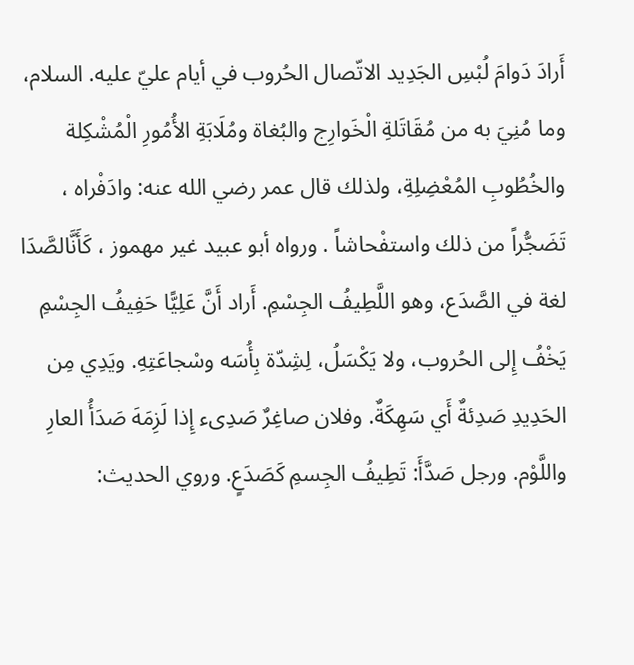أَرادَ دَوامَ لُبْسِ الجَدِيد الاتّصال الحُروب في أيام عليّ عليه. السلام، وما مُنِيَ به من مُقَاتَلةِ الْخَوارِج والبُغاة ومُلَابَةِ الأُمُورِ الْمُشْكِلة والخُطُوبِ المُعْضِلِةِ، ولذلك قال عمر رضي الله عنه: وادَفْراه ، تَضَجُّراً من ذلك واستفْحاشاً . ورواه أبو عبيد غير مهموز ، كَأَنَّالصَّدَا لغة في الصَّدَع، وهو اللَّطِيفُ الجِسْمِ. أَراد أَنَّ عَلِيًّا حَفِيفُ الجِسْمِ يَخْفُ إِلى الحُروب، ولا يَكْسَلُ، لِشِدّة بِأُسَه وسْجاعَتِهِ. ويَدِي مِن الحَدِيدِ صَدِئةٌ أَي سَهِكَةٌ. وفلان صاغِرٌ صَدِىء إِذا لَزِمَهَ صَدَأُ العارِ واللَّوْم. ورجل صَدَّأَ: تَطِيفُ الجِسمِ كَصَدَعٍ. وروي الحديث: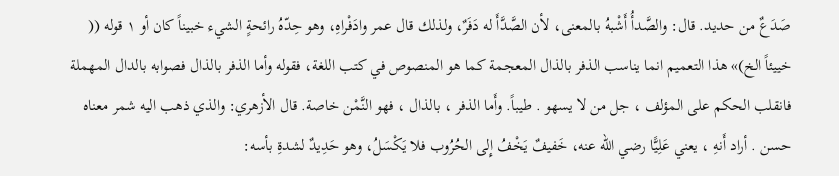صَدَعٌ من حديد. قال: والصَّدأُ أَشْبهُ بالمعنى، لأن الصَّدَّأَ له دَفَرٌ، ولذلك قال عمر وادَفْراهِ، وهو حِدّهُ رائحةٍ الشيء خبيناً كان أو ١ قوله (( خييئاً الخ)» هذا التعميم انما يناسب الذفر بالذال المعجمة كما هو المنصوص في كتب اللغة، فقوله وأما الذفر بالذال فصوابه بالدال المهملة فانقلب الحكم على المؤلف ، جل من لا يسهو . طيباً. وأَما الذفر ، بالذال ، فهو النَّمْن خاصة. قال الأزهري: والذي ذهب اليه شمر معناه حسن . أراد أَنهِ ، يعني عَلِيًّا رضي الله عنه، خَفيفٌ يَخْفُ إِلى الحُرُوب فلا يَكْسَلُ، وهو حَدِيدٌ لشدةِ بأسه: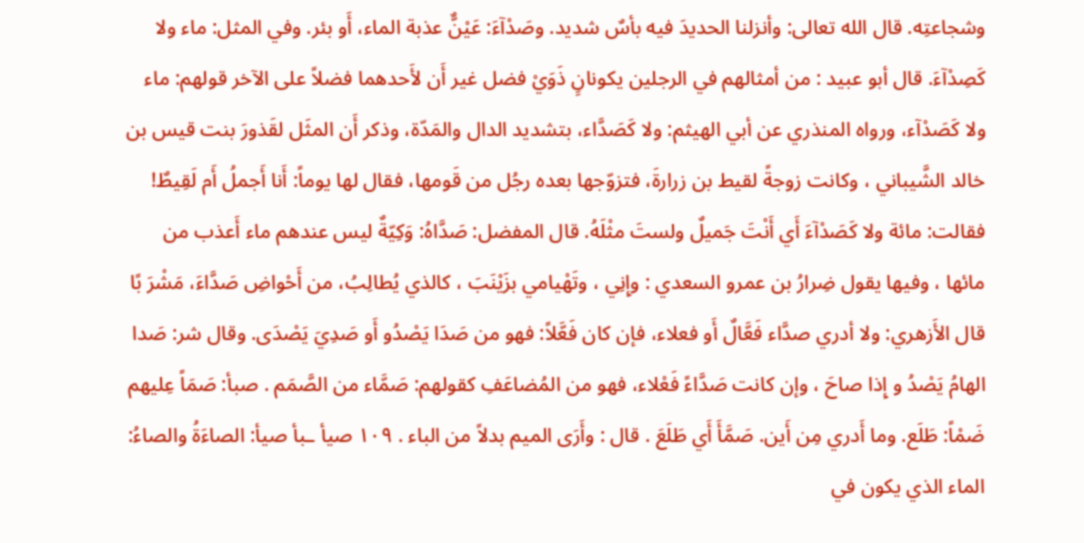وشجاعتِه. قال الله تعالى: وأنزلنا الحديدَ فيه بأسٌ شديد. وصَدْآءَ: عَيْنٌّ عذبة الماء، أَو بئر. وفي المثل: ماء ولا كَصِدْآءَ. قال أبو عبيد : من أمثالهم في الرجلين يكونانٍ ذَوَيْ فضل غير أَن لأَحدهما فضلاً على الآخر قولهم: ماء ولا كَصَدْآء، ورواه المنذري عن أبي الهيثم: ولا كَصَدَّاء، بتشديد الدال والمَدّة، وذكر أَن المثَل لقَذورَ بنت قيس بن خالد الشَّيباني ، وكانت زوجةً لقيط بن زرارةَ، فتزوّجها بعده رجُل من قَومها، فقال لها يوماً: أَنا أَجملُ أَم لَقِيطٌ! فقالت: مائة ولا كَصَدْآءَ أَي أَنْتَ جَميلٌ ولستَ مثْلَهُ. قال المفضل: صَدَّاهُ: وَكِيّةٌ ليس عندهم ماء أَعذب من مائها ، وفيها يقول ضِرارُ بن عمرو السعدي : وإِنِي ، وتَهْيامي بزَيْنَبَ ، كالذي يُطالِبُ، من أَحْواضِ صَدَّاءَ، مَشْرَ بًا قال الأَزهري: ولا أدري صدَّاء فَعَّالٌ أَو فعلاء، فإن كان فَعَّلاً: فهو من صَدَا يَصْدُو أَو صَدِيَ يَصْدَى. وقال شر: صَدا الهامُ يَصْدُ و إِذا صاحَ ، وإن كانت صَدَّاءً فَعْلاء، فهو من المُضاعَفِ كقولهم: صَمَّاء من الصَّمَم . صبأ: صَمَاً عِليهم ضَمْاً: طَلَع. وما أَدري مِن أَين. صَمَّأَ أَي طَلَعَ . قال : وأَرَى الميم بدلاً من الباء . ١٠٩ صيأ ـبأ صيأ: الصاءَةُ والصاءُ: الماء الذي يكون في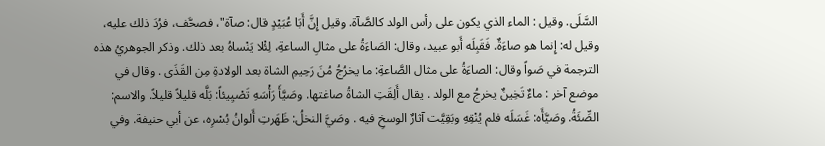السَّلَى. وقيل : الماء الذي يكون على رأس الولد كالصَّآة. وقيل إِنَّ أَبَا عُبَيْدٍ قال: صآة"، فصحَّف، فرُدَ ذلك عليه، وقيل له: إِنما هو صاءَةٌ. فَقَبِلَه أَبو عبيد، وقال: الصَاءَةُ على مثالِ الساعةِ، لِئْلا يَنْساهُ بعد ذلك. وذكر الجوهريُ هذه الترجمة في صَواً وقال: الصاءَةُ على مثال الصَّاعةِ: ما يخرُجُ مُنَ رَحِيمِ الشاة بعد الولادةِ مِن القَذَى . وقال في موضع آخر : ماءٌ تَخِينٌ يخرجُ مع الولد . يقال أَلِقَتِ الشاةُ صاغتها. وصَيَّأَ رَأْسَهِ تَصْيِيئاً: بَلَّه قليلاً قليلاً. والاسم: الصِّئَةُ. وصَيَّأَه: غَسَلَه فلم يُنْقِهِ وبَقِيَّت آثارٌ الوسخِ فيه . وصَيَّ النخلُ: ظَهَرتِ أَلوانُ بُسْرِه، عن أبي حنيفة. وفي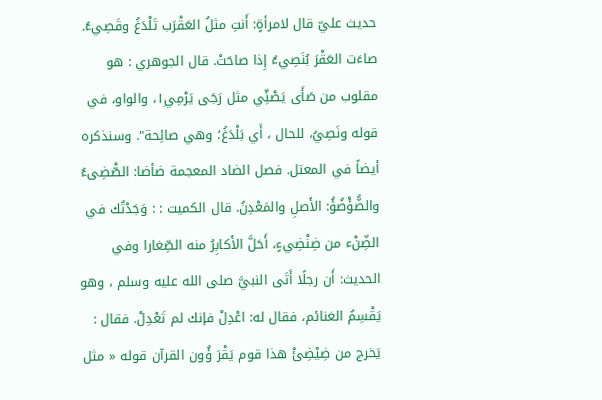حديث عليّ قال لامرأةٍ: أَنتِ مثلُ العَقْرَب تَلْدَغُ وقَصِيءُ. صاءَت العَقْرَ بُنَصِيءُ إِذا صاحَتْ. قال الجوهري : هو مقلوب من صَأَى يَصْئِّي مثل رَجَى يَرْمِي١ِ، والواو، في قوله ونَصِيُ، للحال ، أَي بَلْدَغُ؛ وهي صائِحة". وسنذكره أيضاً في المعتل. فصل الضاد المعجمة ضأضا: الصّْضِىءُ والضُّؤْضُؤُ: الأَصلِ والمَعْدِنُ. قال الکمیت : : وَجَدْتُك في الضِّنْء من ضِنْضِيءٍ، أَحَلَّ الأَكابِرُ منه الصِّغارا وفي الحديث: أَن رجلًا أَتَى النبيَّ صلى الله عليه وسلم ، وهو يَقْسِمُ الغنائم، فقال له: اعْدِلْ فإنك لم تَعْدِلْ. فقال : يَخرج من ضِيْضِئْ هذا قوم يَقْرَ ؤُون القرآن قوله « مثل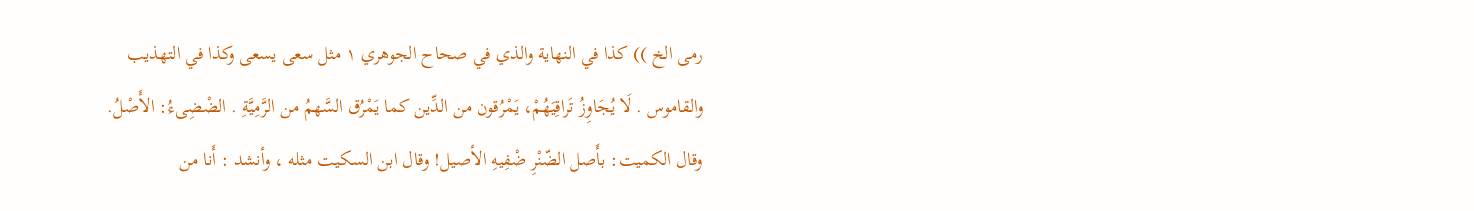رمى الخ )) كذا في النهاية والذي في صحاح الجوهري ١ مثل سعى يسعى وكذا في التهذيب والقاموس . لَا يُجَاوِزُ تَراقِيَهُمْ، يَمْرُقون من الدِّين كما يَمْرُق السَّهمُ من الرَّمِيَّةِ . الضْضِىءُ: الأَصْلُ. وقال الكميت: بأَصل الضّنْرِ ضْفِيهِ الأصيل! وقال ابن السكيت مثله ، وأنشد : أَنا من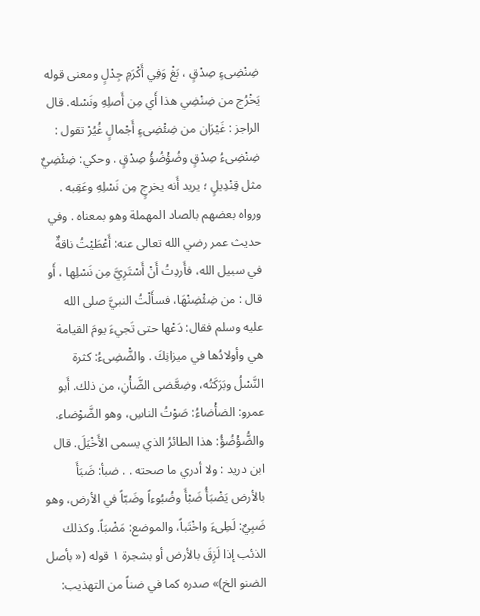ضِنْضِىءٍ صِدْقٍ ، بَغْ وَفِي أَكْرَمِ جِدْلٍ ومعنى قوله يَخْرُج من ضِنْضِي هذا أَي مِن أَصلِهِ ونَسْله. قال الراجز : غَيْرَان من ضِئْضِىءٍ أَجْمالٍ غُيُرْ تقول : ضِنْضِىءُ صِدْقٍ وضُؤْضُؤُ صِدْقٍ . وحكي: ضِئْضِيٌ مثل قِنْدِيلٍ ؛ يريد أَنه يخرجٍ مِن نَسْلِهِ وعَقِبه . ورواه بعضهم بالصاد المهملة وهو بمعناه . وفي حديث عمر رضي الله تعالى عنه: أَعْطَيْتُ ناقةٌ في سبيل الله، فأَردِتُ أَنْ أَسْتَرِيَّ مِن نَسْلِها ، أَو قال : من ضِئْضِنْهَا، فسأَلْتُ النبيَّ صلى الله عليه وسلم فقال: دَعْها حتى تَجيءَ يومَ القيامة هي وأولادُها في ميزانِكَ . والضّْضِىءُ: كثرة النَّسْلُ وبَرَكَتُه، وضِعَّضى الضَّأْنِ، من ذلك. أَبو عمرو: الضأْضاءُ: صَوْتُ الناسِ، وهو الضَّوْضاء. والضُّؤْضُؤُ: هذا الطائرُ الذي يسمى الأَخْيَلَ. قال ابن دريد : ولا أدري ما صحته . . ضبأ: ضَبَأَ بالأرض يَضْبَأُ ضَبْأَ وضُبُوءاً وضَبّاً في الأرض، وهو ضَبِيٌ: لَطِىءَ واخْتَباً، والموضع: مَضْبَاً. وكذلك الذئب إذا لَزِقَ بالأرض أو بشجرة ١ قوله (« بأصل الضنو الخ)» صدره كما في ضناً من التهذيب: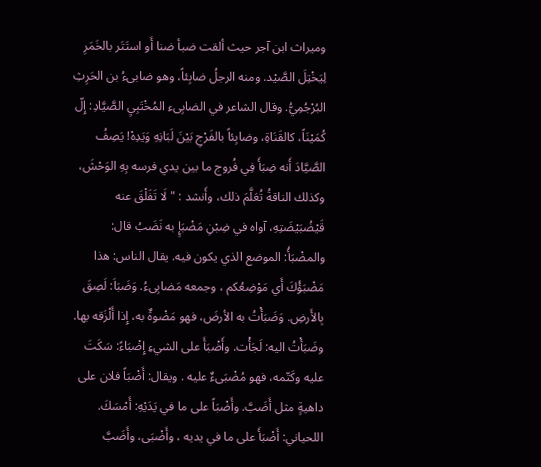وميراث ابن آجر حيث ألقت ضبأ ضنا أَو استَتَر بالخَمَرِ لِيَخْتِلَ الصَّيْد. ومنه الرجلُ ضابِئاً، وهو ضابىءُ بن الحَرِثِ البُرْجُمِيُّ. وقال الشاعر في الضابِىء المُخْتَبِيِ الصَّيَّادِ: إِلّ كُمَيْنَاً، كالقَنَاةِ، وضابِئاً بالفَرْجِ بَيْنَ لَبَانِهِ وَيَدِهْ! يَصِفُ الصَّيَّادَ أَنه ضِبَأَ فِي فُروج ما بين يدي فرسه بِهِ الوَحْشَ، وكذلك الناقةُ تُعَلَّمَ ذلك، وأَنشد : "لَا تَفَلْقَ عنه قَيْضُبَيْضَتِهِ، آواه في ضِبْنِ مَضْبَإٍ به نَضَبُ قال: والمضْبَأُ: الموضع الذي يكون فيه. يقال الناس: هذا مَضْبَؤُكَ أَي مَوْضِعُكم ، وجمعه مَضابِىءُ. وَضَبَاَ: لَصِقَ بِالأَرضِ. وَضَبَأْتُ به الأرضَ، فهو مَضْوةٌ به، إِذا أَلْزَقه بها. وضَبَأْتُ اليه: لَجَأْت. وأَضْبَأَ على الشيءِ إِضْبَاءً: سَكَتَ عليه وكَتّمه، فهو مُضْبَىءٌ عليه . ويقال: أَضْبَاً فلان على داهيةٍ مثل أَضَبَّ. وأَضْبَاً على ما في يَدَيْهِ: أَمْسَكَ. اللحياني: أَضْبَأَ على ما في يديه ، وأَضْبَى، وأَضَبَّ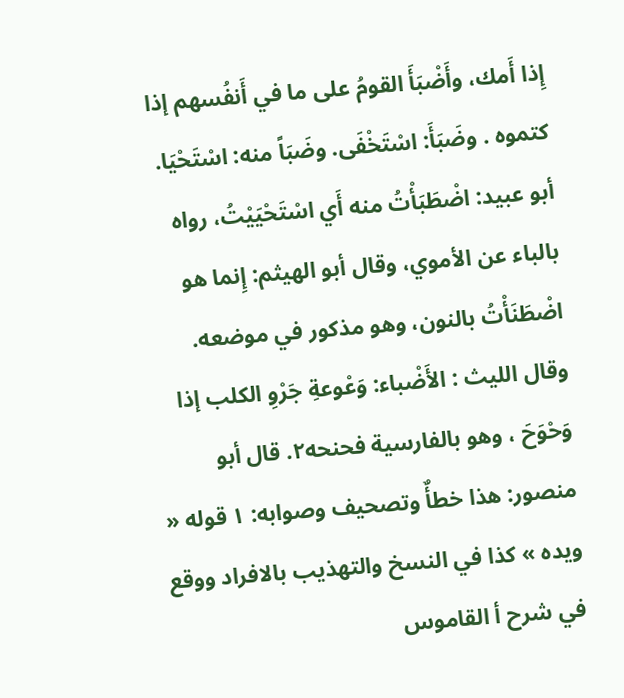إِذا أَمك، وأَضْبَأَ القومُ على ما في أَنفُسهم إذا كتموه . وضَبَأَ: اسْتَخْفَى. وضَبَاً منه: اسْتَحْيَا. أبو عبيد: اضْطَبَأْتُ منه أَي اسْتَحْيَيْتُ، رواه بالباء عن الأموي، وقال أبو الهيثم: إِنما هو اضْطَنَأْتُ بالنون، وهو مذكور في موضعه. وقال الليث : الأَضْباء: وَعْوعةِ جَرْوِ الكلب إذا وَحْوَحَ ، وهو بالفارسية فحنحه٢. قال أبو منصور: هذا خطأٌ وتصحيف وصوابه: ١ قوله « ویده » كذا في النسخ والتهذيب بالافراد ووقع في شرح أ القاموس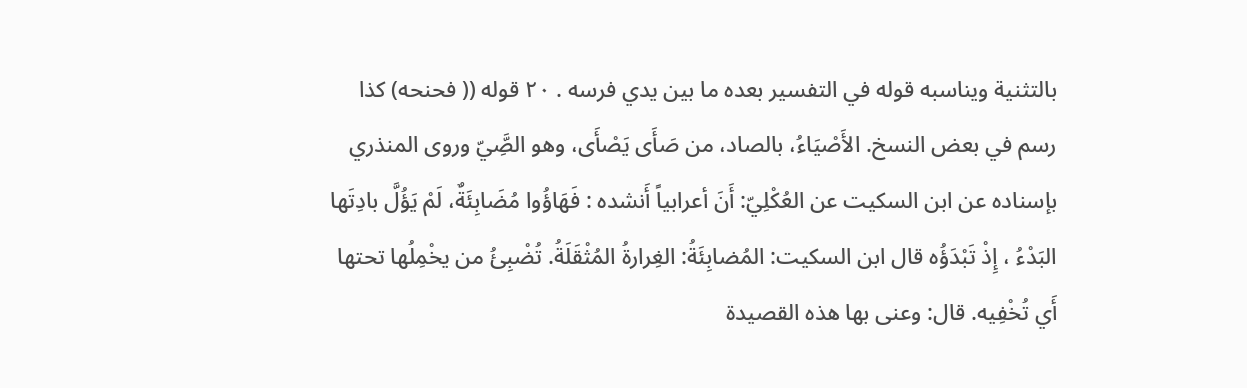بالتثنية ويناسبه قوله في التفسير بعده ما بين يدي فرسه . ٢٠ قوله (( فحنحه) كذا رسم في بعض النسخ. الأَصْيَاءُ، بالصاد، من صَأَى يَصْأَى، وهو الصَِّيّ وروى المنذري بإسناده عن ابن السكيت عن العُكْلِيّ: أَنَ أعرابياً أَنشده : فَهَاؤُوا مُضَابِئَةٌ، لَمْ يَؤُلَّ بادِتَها البَدْءُ ، إِذْ تَبْدَؤُه قال ابن السكيت: المُضابِئَةُ: الغِرارةُ المُثْقَلَةُ. تُضْبِئُ من يخْمِلُها تحتها أَي تُخْفِيه. قال: وعنى بها هذه القصيدة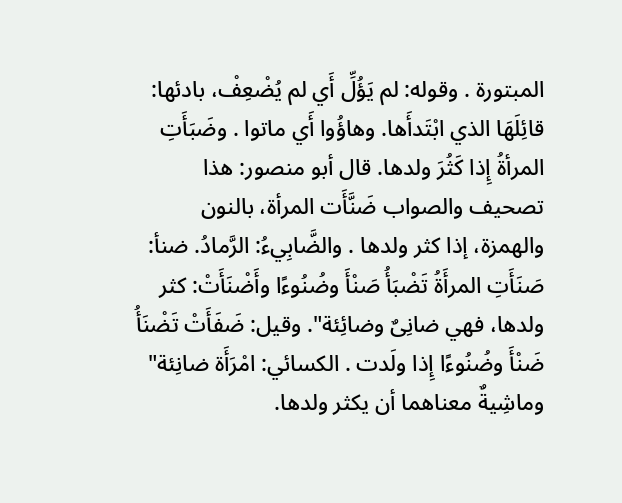المبتورة . وقوله: لم يَؤُلِّ أَي لم يُضْعِفْ، بادئها: قائِلَهَا الذي ابْتَدأَها. وهاؤُوا أَي ماتوا . وضَبَأَتِ المرأةُ إِذا كَثُرَ ولدها. قال أبو منصور: هذا تصحيف والصواب ضَنَّأَت المرأة، بالنون والهمزة، إذا كثر ولدها . والضَّابِيءُ: الرَّمادُ. ضنأ: صَنَأَتِ المرأَةُ تَضْبَأُ صَنْأَ وضُنُوءًا وأَضْنَأَتْ: كثر ولدها، فهي ضانِىٌ وضائِئة". وقيل: ضَفَأَتْ تَضْنَأُ ضَنْأَ وضُنُوءًا إِذا ولَدت . الكسائي: امْرَأَة ضانِئة" وماشِيةٌ معناهما أن يكثر ولدها.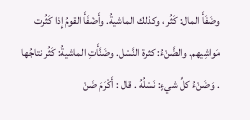وضَفَأَ المال: كَثُر ، وكذلك الماشيةُ. وأَضْفَأَ القومُ إِذا كَثُرت مَواشِيهم. والضَّنْءُ: كثرة النَّسْل. وضَنَّأَتِ الماشيةُ: كَثُر نتاجُها . وَضَنْءُ كلِّ شيءٍ: نَسْلُهُ . قال : أَكْرَمَ ضَنْ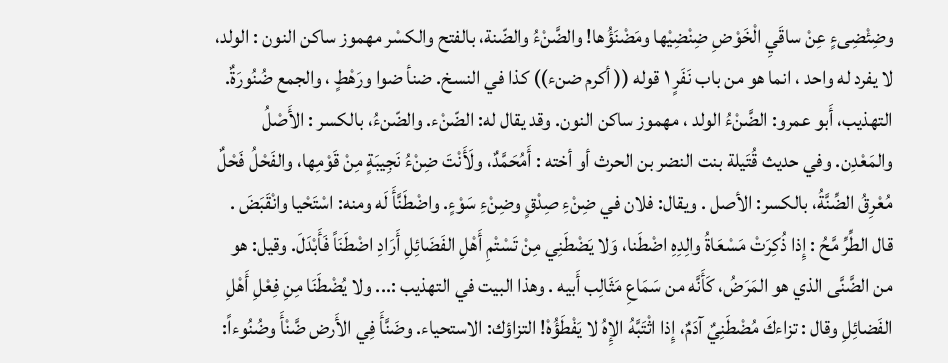وضِئْضِىءٍ عِنْ ساقَيِ الْخَوْضِ ضِنْضِيْها ومَضْنَؤُها! والضَّنْءُ والضّنة، بالفتح والكسْر مهموز ساكن النون : الولد، لا يفرد له واحد ، انما هو من باب نَفَرٍ ١ قوله (( أكرم ضنء)) كذا في النسخ. ضنأ ضوا ورَهْطٍ ، والجمع ضُنُورَةٌ. التهذيب، أَبو عمرو: الضَّنْءُ الولد ، مهموز ساكن النون. وقد يقال له: الضّنْء. والضّنءُ، بالكسر : الأَصْلُ والمَعْدِن. وفي حديث قُتَيلة بنت النضر بن الحرث أو أخته : أَمُحَمَّدٌ، ولَأَنْتَ ضِنْءُ نَجِيبَةٍ مِنْ قَوْمِها، والفَحْلُ فَحْلٌ مُعْرِقُ الضِّنَّةُ، بالكسر: الأصل . ويقال: فلان في ضِنْءِ صِدْقٍ وضِنْءِ سَوْءٍ. واضْطَنَّأَ لَه ومنه: اسْتَحْيا وانْقَبَضَ . قال الطِّرِّ مَّحُ : إِذا ذُكِرَتْ مَسْعَاةُ والِدِهِ اضْطَنا، وَلا يَضْطَنِي مِنْ تَسْتْمِ أَهْلِ الفَضَائِلِ أَرَادِ اضْطَنَاً فَأَبْدَلَ. وقيل: هو من الضَّنَّى الذي هو المَرَضُ، كَأَنَّه من سَمَاعِ مَثَالِب أَبيه . وهذا البيت في التهذيب :... ولا يُضْطَنَا مِنِ فِعْلِ أَهْلِ الفَضائِلِ وقال : تزاءكَ مُضْطَنِيٌ آدَمٌ، إِذا اثْتَبَّهُ الإِهُ لا يَفْطَؤُهْ! التزاؤك: الاستحياء. وضَنَّأَ فِي الأَرض ضَّنْأَ وضُنُوءاً: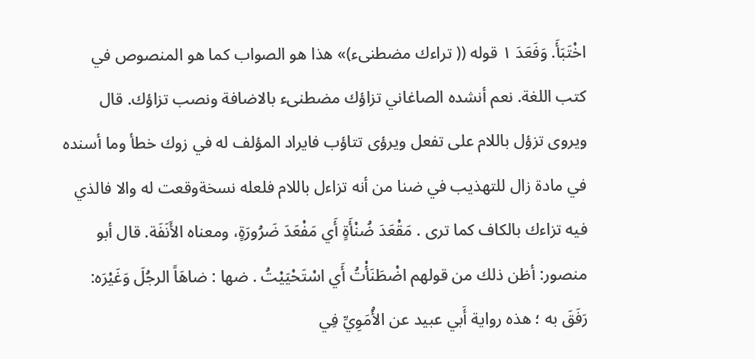اخْتَبَأَ. وَفَعَدَ ١ قوله (( تراءك مضطنىء)» هذا هو الصواب كما هو المنصوص في كتب اللغة. نعم أنشده الصاغاني تزاؤك مضطنىء بالاضافة ونصب تزاؤك. قال ویروی تزؤل باللام على تفعل ویرؤى تتاؤب فايراد المؤلف له في زوك خطأ وما أسنده في مادة زال للتهذيب في ضنا من أنه تزاءل باللام فلعله نسخةوقعت له والا فالذي فيه تزاءك بالکاف کما تری . مَقْعَدَ ضُنْأَةٍ أَي مَفْعَدَ ضَرُورَةٍ، ومعناه الأَنَفَة. قال أبو منصور: أظن ذلك من قولهم اضْطَنَأْتُ أَي اسْتَحْيَيْتُ . ضها : ضاهَاً الرجُلَ وَغَيْرَه: رَفَقَ به ؛ هذه رواية أَبي عبيد عن الأُمَوِيِّ فِي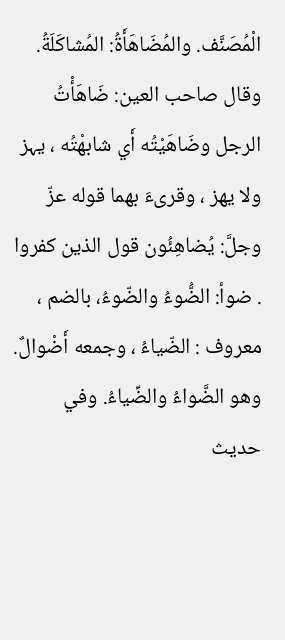الْمُصَنَّف. والمُضَاهَأَةُ: المُشاكَلَةُ. وقال صاحب العين: ضَاهَأْتُ الرجل وضَاهَيْتُه أَي شابهْتُه ، یہز ولا يهز ، وقرىءَ بهما قوله عزّ وجلَّ: يُضاهِئُون قول الذين كفروا . ضوأ: الضُّوءُ والضّوءُ، بالضم ، معروف : الضّياءُ ، وجمعه أَضْوالٌ. وهو الضَّواءُ والضِّياءُ. وفي حديث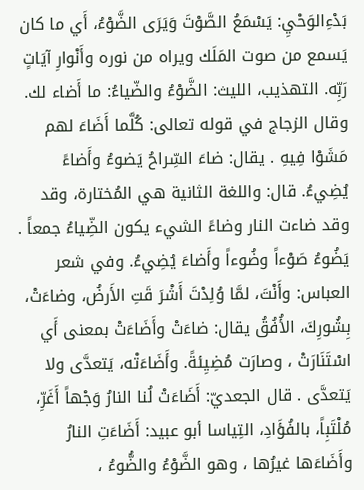بَدْءِالوَحْيِ: يَسْمَعُ الصَّوْتَ وَيَرَى الضَّوْءُ، أَي ما كان يَسمع من صوت المَلَك ويراه من نوره وأَنْوارِ آيَاتٍ رَبِّه. التهذيب، الليث: الضَّوْءُ والضّياءُ: ما أَضاء لك. وقال الزجاج في قوله تعالى: كُلَّما أَضَاءَ لهم مَشَوْا فِيهِ . يقال: ضاءَ السِّراحُ يَضوءُ وأَضاءً يُضِيءُ. قال: واللغة الثانية هي المُختارة، وقد وقد ضاءت النار وضاءً الشيء يكون الضِّياءُ جمعاً . يَضُوءُ صَوْءاً وضُوءاً وأَضاءَ يُضِيءُ. وفي شعر العباس: وأَنْتَ، لمَّا وُلِدْتَ أَشْرَ قَتِ الأَرضُ، وضاءَتْ، بِشُورِكَ، الأُفُقُ يقال: ضاءَتْ وأَضَاءَتْ بمعنى أَي اسْتَنَارَتْ ، وصارَت مُضِيِئةً. وأَضَاءَتْه، يَتعدَّى ولا يَتعدَّى . قال الجعديّ: أَضَاءَتْ لُنا النارُ وَجْهاً أَغَرِّ، مُلْتَبِاً، بالفُؤَادِ، التِياسا أبو عبيد: أَضَاءَتِ النارُ وأَضَاءَها غيرُها ، وهو الضَّوْءُ والضُّوءُ ،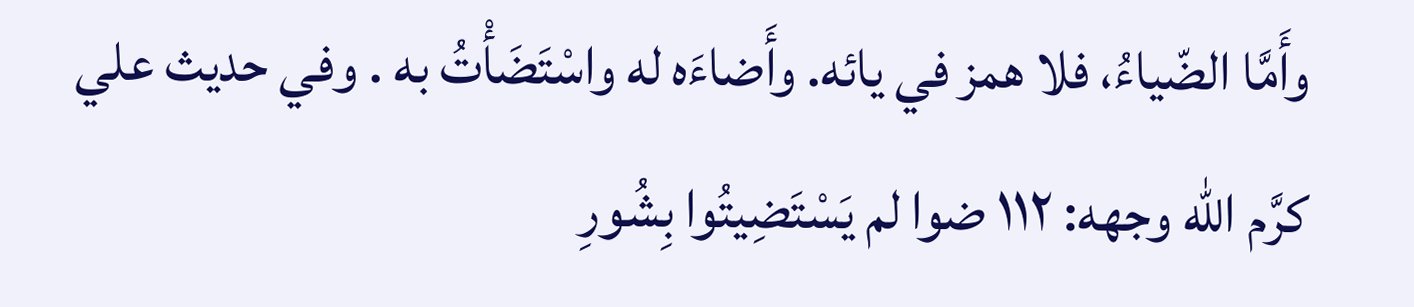وأَمَّا الضّياءُ، فلا همز في يائه. وأَضاءَه له واسْتَضَأْتُ به . وفي حديث علي كرَّم الله وجهه: ١١٢ ضوا لم يَسْتَضِيتُوا بِشُورِ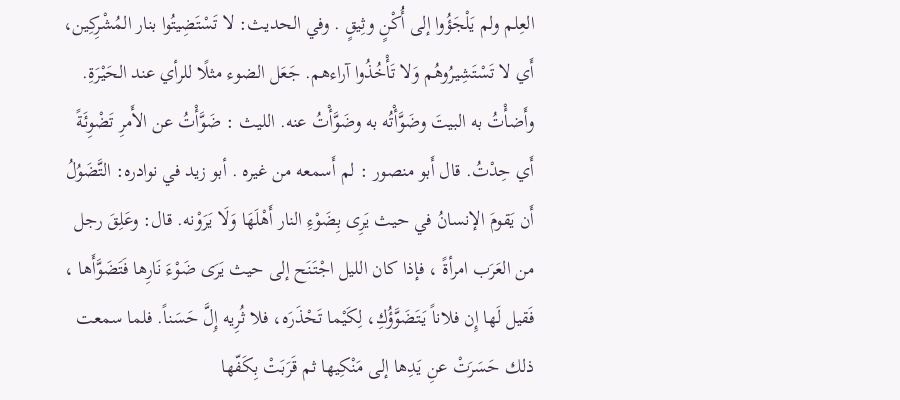العِلم ولم يَلْجَؤُوا إلى أُكْنٍ وثِيقٍ . وفي الحديث: لا تَسْتَضِيتُوا بنار المُشْرِكِين، أَي لا تَسْتَشِيرُوهُم وَلا تَأْخُذُوا آراءهم. جَعَل الضوء مثلًا للرأي عند الحَيْرَةِ. وأَضأْتُ به البيتَ وضَوَّأْتُه به وضَوَّأْتُ عنه. الليث : ضَوَّأْتُ عن الأَمرِ تَضْوِئَةً أَي حِدْتُ. قال أَبو منصور : لم أَسمعه من غيره . أبو زيد في نوادره: التَّضَوُلُ أَن يَقومَ الإنسانُ في حيث يَرِى بِضَوْءِ النار أَهْلَهَا وَلَا يَرَوْنه. قال: وعَلِقَ رجل من العَرَب امرأةً ، فإذا كان الليل اجْتَنَح إلى حيث يَرَى ضَوْءَ نَارِها فَتَضَوَّأَها ، فَقيل لَها إِن فلاناً يَتَضَوَّؤُكِ، لِكَيْما تَحْذَرَه، فلا ثُرِيه إِلَّ حَسَناً. فلما سمعت ذلك حَسَرَتْ عنِ يَدِها إلى مَنْكِيها ثم قَرَبَتْ بِكَفّها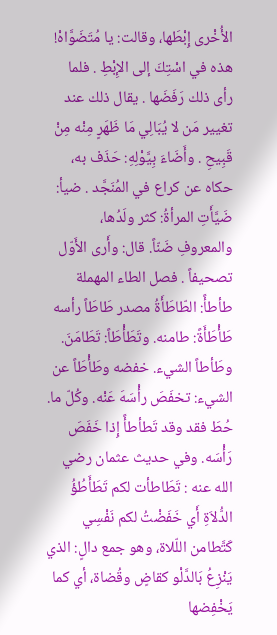الأُخْرى إِبْطَها، وقالت: يا مُتَضَوَّاهْ! هذه في اسْتِكَ إلى الإِبْطِ . فلما رأى ذلك رَفَضَها . يقال ذلك عند تغيير مَن لا يُبَالِي مَا ظَهَرٍ مِنْه مِنْ قَبِيحِ . وأَضَاءَ بِيَّوْلِهِ: حَذَف به، حكاه عن كراع في المُنَجَّد . ضيأ: ضَيَّأَتِ المرأةُ: كثر ولَدُها، والمعروفِ ضَنّاً. قال: وأَرى الأَوّل تصحيفاً . فصل الطاء المهملة طأطأً: الطّاطَأَةُ مصدر طَاطَاً رأسه طَأْطَأَةً: طامنه. وتَطَأْطَاً: تَطَامَنَ. وطَأطاً الشيء. خفضه وطَأْطَاً عن الشيء: تخفَصَ رأْسَهَ عَنْه. وكُلّ ما. حُطَ فقد وقد تَطأطأً إِذا خَفَصَ رَأْسَه. وفي حديث عثمان رضي الله عنه : تَطَاطأت لكم تَطَأَطُؤُ الدُّلاَةِ أَي خَفَضْتُ لكم نَفْسِي كَتَّطامن اللّلاة، وهو جمع دالٍ: الذي يَنْزِعُ بَالدَّلْو كقاضٍ وقُضاة، أي كما يَخْفِضها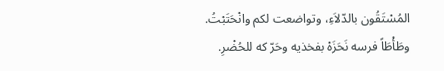المُسْتَقُون بالدّلاَءِ، وتواضعت لكم وانْحَتَبْتُ. وطَأْطَاً فرسه نَحَزَهْ بفخذيه وحَرّ كه للحُضْرِ.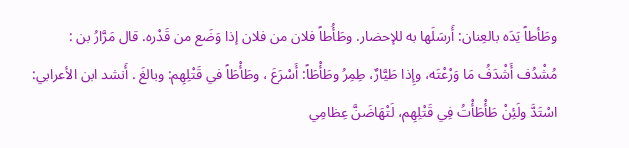وطَأطاً يَدَه بالعِنان: أَرسَلَها به للإحضار. وطَأُطاً فلان من فلان إذا وَضَع من قَدْره. قال مَرَّارُ بن : مُشْدُف أَشْدَفُ مَا وَرْعْتَه، وإِذا طَيَّارٌ، طِمِرُ وطَأْطَاً: أَسْرَعَ ، وطَأْطَاً في قَتْلِهِم: وبالغَ . أَنشد ابن الأعرابي: اسْتَدَّ ولَئِنْ طَأْطَأْتُ فِي قَتْلِهِم، لَتْهَاضَنَّ عِظامِي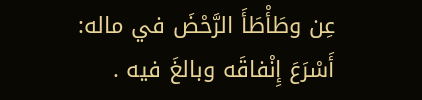عِن وطَأْطَأَ الرَّحْضَ في ماله: أَسْرَعَ إِنْفاقَه وبالغَ فيه .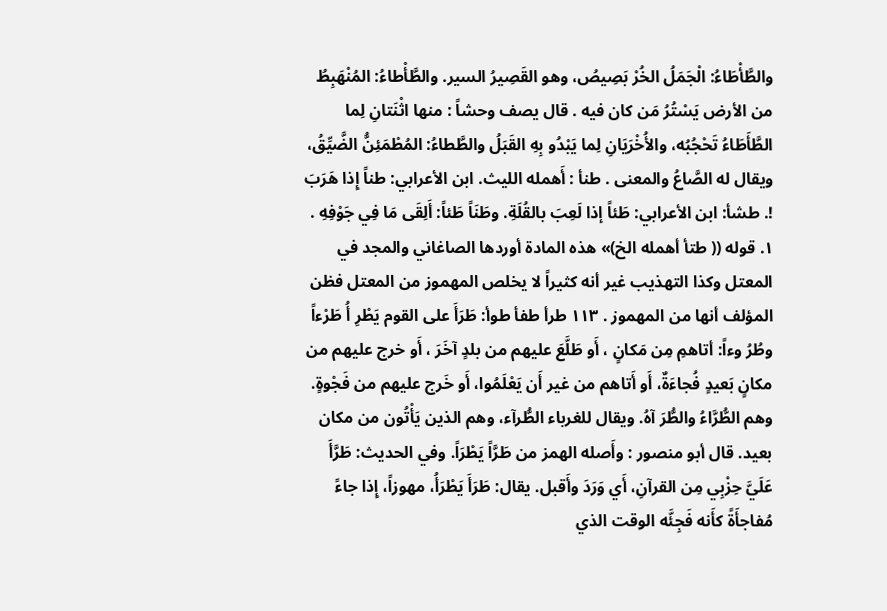والطَّأْطَاءُ: الْجَمَلُ الخُرْ بَصِيصُ، وهو القَصِيرُ السير. والطَّأْطاءُ: المُنْهَبِطُ من الأرض يَسْتُرُ مَن كان فيه . قال يصف وحشاً : منها اثْنَتانِ لِما الطَّأَطَاءُ تَحْجُبُه، والأُخْرَيَانِ لِما يَبْدُو بِهِ القَبَلُ والطَّطاءُ: المُطْمَئِنُّ الضَّيِّقُ، ويقال له الصَّاعُ والمعنى . طنأ : أَهمله الليث. ابن الأعرابي: طناً إِذا هَرَبَ !. طشأ: ابن الأعرابي: طَئاً إذا لَعِبَ بالقُلَةِ. وطَنَاً طَئاً: أَلِقَى مَا فِي جَوْفِهِ . ١. قوله (( طتأ أهمله الخ)» هذه المادة أوردها الصاغاني والمجد في المعتل وكذا التهذيب غير أنه كثيراً لا يخلص المهموز من المعتل فظن المؤلف أنها من المهموز . ١١٣ طرأ طفأ طوأ: طَرَأَ على القوم يَطْرِ أُ طَرْءاً وطُرُ وءاً: أتاهمِ مِن مَكانٍ ، أَو طَلَّعَ عليهم من بلدٍ آخَرَ ، أَو خرج عليهم من مكانٍ بَعيدٍ فُجاءَةٌ، أَو أَتاهم من غير أَن يَعْلَمُوا، أَو خَرج عليهم من فَجْوةٍ. وهم الطُّرَّاءُ والطُّرَ آهُ. ويقال للغرباء الطُّرآء، وهم الذين يَأْتُون من مكان بعيد. قال أبو منصور : وأَصله الهمز من طَرَّاً يَطْرَاً. وفي الحديث: طَرَّأَ عَلَيَّ حِزْبِي مِن القرآنِ، أَي وَرَدَ وأَقبل. يقال: طَرَأَ يَطْرَأُ، مهوزاً، إِذا جاءً مُفاجأَةً كأَنه فَجِئَّه الوقت الذي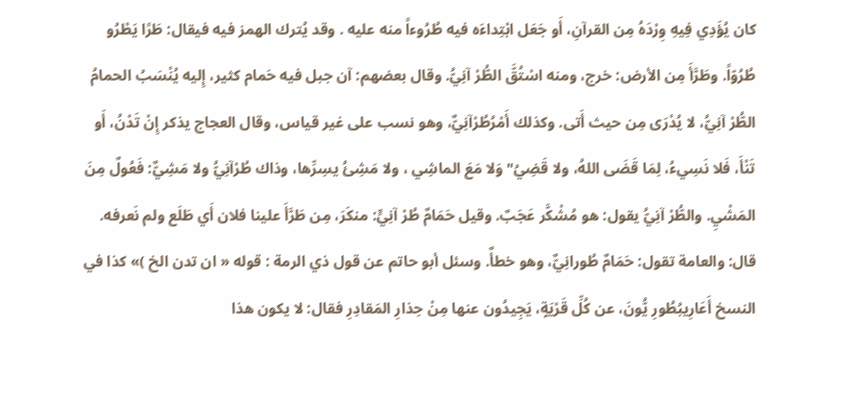كان يُؤَدِي فِيهِ وِرْدَهُ مِن القرآنِ، أَو جَعَل ابْتِداءَه فيه طُرُوءاً منه عليه . وقد يُترك الهمز فيه فيقال: طَرًا يَطْرُو طُرُوّاً. وطَرَّأَ مِن الأرض: خرج، ومنه اسْتُقَّ الطُّرْ آنِيُّ. وقال بعضهم: آن جبل فيه حَمام كثير، إِليه يُنْسَبُ الحمامُ الطُّرْ آنِيُّ، لا يُدْرَى مِن حيث أَتى. وكذلك أَمْرُطُرْآنِيٌّ، وهو نسب على غير قياس، وقال العجاج يذكر إِنْ تَدْنُ، أَو تَنْأَ، فَلا نَسِيءُ، لِمَا قَضَى اللهُ، ولا قَضِيُ" وَلا مَعَ الماشِي ، ولا مَشِئُ يسِرِّها، وذاك طُرْآنِيُّ ولا مَشِيٌّ: فَعُولٌ مِنَ المَشْيِ. والطُّرْ آنِيُّ يقول: هو مُشْكَّر عَجَبٌ. وقيل حَمَامٌ طُرْ آنِيٍّ: منكَرَ، مِن طَرَّأَ علينا فلان أَي طَلَع ولم نَعرفه. قال: والعامة تقول: حَمَامٌ طُورانِيٌّ، وهو خطأٌ. وسئل أبو حاتم عن قول ذي الرمة : قوله « ان تدن الخ )» كذا في النسخ أَعَارِيبُطُورِ يُّونَ، عن كُلِّ قَرْيَةٍ، يَجِيدُون عنها مِنْ حِذارِ المَقادِرِ فقال: لا يكون هذا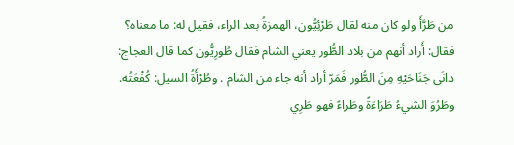من طَرَّأَ ولو كان منه لقال طَرْئِيُّون، الهمزةُ بعد الراء، فقيل له: ما معناه؟ فقال: أَراد أنهم من بلاد الطُّور يعني الشام فقال طُورِيُّون كما قال العجاج: دانَى جَنَاحَيْهِ مِنَ الطُّور فَمَرّ أراد أنه جاء من الشام . وطُرْأَةُ السيل: كُفْعَتُه. وطَرُوَ الشيءُ طَرَاءَةً وطَراءً فهو طَرِي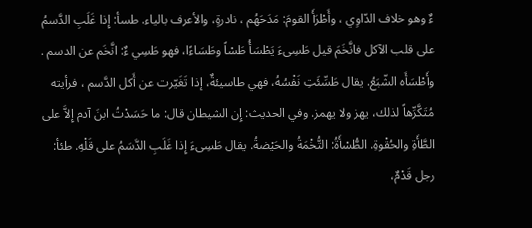ءٌ وهو خلاف الدّاوِي ، وأَطْرَأَ القومَ: مَدَحَهُم ، نادرةٍ، والأعرف بالياء. طسأ: إِذا غَلَبِ الدَّسمُ على قلب الآكل فانَّخَمَ قيل طَسِىءَ يَطْسَأُ طَسْاً وطَسَاءًا، فهو طَسِي ءٌ: انَّخَم عن الدسم . وأَطْسَأَه الشّبَعُ. يقال طَسِّئَتِ نَفْسُهُ، فهي طاسيئةٌ، إذا تَغَيّرت عن أَكل الدَّسم ، فرأيته مُتَكَّرِّهاً لذلك، يهز ولا يهمز. وفي الحديث: إِن الشيطان قال: ما حَسَدْتُ ابنَ آدم إِلاَّ على الطَّأَةِ والحُقْوةِ. الطُّسْأَةُ: التُّخْمَةُ والحَيْضةُ. يقال طَسِىءَ إِذا غَلَبِ الدَّسَمُ على قَلْهِ. طئأ: رجل قَدْمٌ،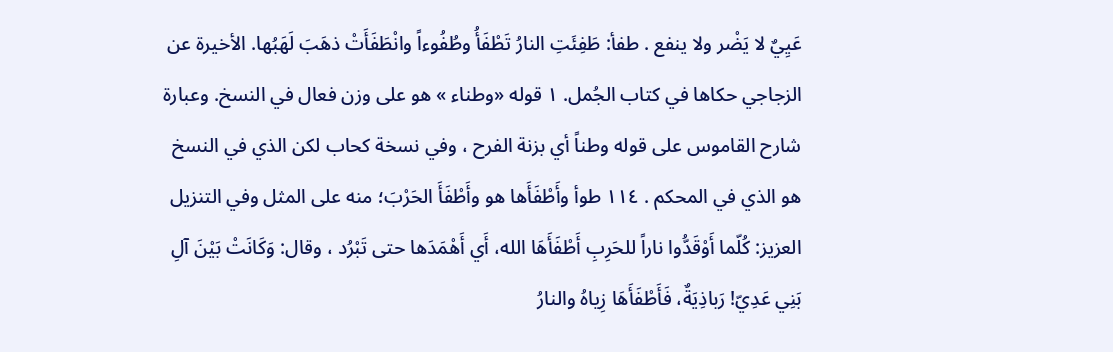عَيِيٌ لا يَضْر ولا ينفع . طفأ: طَفِئَتِ النارُ تَطْفَأُ وطُفُوءاً وانْطَفَأَتْ ذهَبَ لَهَبُها. الأخيرة عن الزجاجي حكاها في كتاب الجُمل. ١ قوله «وطناء » هو على وزن فعال في النسخ. وعبارة شارح القاموس على قوله وطناً أي بزنة الفرح ، وفي نسخة كحاب لكن الذي في النسخ هو الذي في المحكم . ١١٤ طوأ وأَطْفَأَها هو وأَطْفَأَ الحَرْبَ؛ منه على المثل وفي التنزيل العزيز: كُلّما أَوْقَدُّوا ناراً للحَرِبِ أَطْفَأَهَا الله، أَي أَهْمَدَها حتى تَبْرُد ، وقال: وَكَانَتْ بَيْنَ آلِ بَنِي عَدِيّ! رَباذِيَةٌ، فَأَطْفَأَهَا زِياهُ والنارُ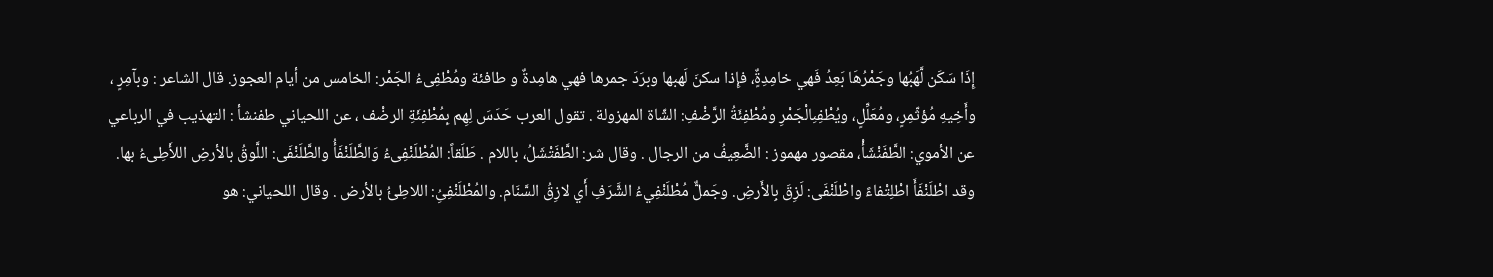إِذَا سَكَن لَّهَبُها وجَمْرُهَا بَعِدُ فَهي خامِدِةٌٍ، فإِذا سكنَ لَهبها وبرَدَ جمرها فهي هامِدةٌ و طافئة ومُطْفِىءُ الجَمْر: الخامس من أيام العجوز. قال الشاعر : وبآمِرٍ ، وأَخِيهِ مُؤثّمِرٍ، ومُعَلِّلٍ، ويُطْفِىِالْجَمْرِ ومُطْفِئَةُ الرَّضْفِ: الشّاة المهزولة . تقول العرب حَدَسَ لِهِم بِمُطْفِئَةِ الرضْف ، عن اللحياني طفنشأ : التهذيب في الرباعي عن الأموي: الطَّفَنْشَأْ، مقصور مهموز : الضَّعِيفُ من الرجال . وقال شر: الطَّفَتْشَلُ، باللام . طَلَقاً: المُطْلَنْفِىءُ وَالطَّلَنْفَأُ والطَّلَنْفَى: اللَّوقُ بالأرضِ اللأَطِىءُ بها. وقد اطْلَنْفَأَ اطْلِتْفاءً واطْلَنْفَى: لَزِقَ بِالأَرضِ. وجَملٌّ مُطْلَنْفِيءُ الشَّرَفِ أَي لازِقُ السَّنَام. والمُطْلَنْفِىُِ: اللاطِئُ بالأرض . وقال اللحياني: هو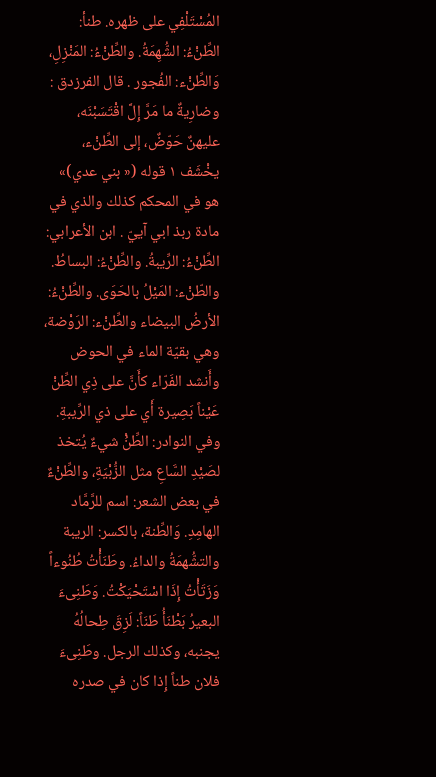المُسْتَلْفِي على ظهره. طنأ: الطِّنْءُ: الشُّهِمَةُ. والطِّنْءُ: المَنْزِلِ، وَالطِّنْء: الفُجور . قال الفرزدق : وضارِيةٌ ما مَرَّ إِلَّ اقْتَسَبْنَه، عليهنٌ حَوّضٌ، إلى الطِّنْء، يخْشَف ١ قوله (« بني عدي)» هو في المحكم كذلك والذي في مادة ربذ ابي آييّ . ابن الأعرابي: الطِّنْءُ: الرِّيبةُ. والطِّنْءُ: البساطُ. والطّنْء: المَيْلُ بالحَوَى. والطِّنْءُ: الأرضُ البيضاء والطِّنْء: الرَوْضة، وهي بقيّة الماء في الحوض وأَنشد الفَرّاء كأَنَّ على ذِي الطِّنْ عَيْناً بَصِيرة أَي على ذي الرِّيبةِ. وفي النوادر: الطِّنُْ شيءٌ يُتخذ لصَيْدِ السَّاعِ مثل الزُّبْيَةِ، والطِّنْءٌ في بعض الشعر: اسم للرَّمَّاد الهامِدِ. وَالطِّنة، بالكسر: الريبة والتشُّهمَةُ والداءُ. وطَنَأْتُ طُنُوءاً وَزَتَأْتُ إِذَا اسْتَحْيَكْتُ. وَطَنِىءَ البعيرُ بَطْنَأُ طَنَاً: لَزِقَ طِحالُهُ يجنبه، وكذلك الرجل. وطَنِىءَ فلان طناً إِذا كان في صدره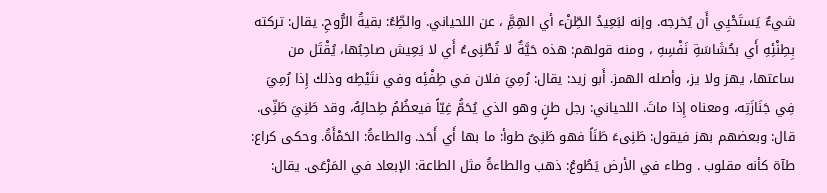شيءٌ يَستَحْيِي أَن يُخرجه. وإنه لبَعِيدُ الطِّنْء أي الهِمَِّ ، عن اللحياني. والطِّءُ: بقيةُ الرُّوحِ. يقال: تركته بِطِنْئِهِ أَي بحُشَاسَةِ نَفْسِهِ ، ومنه قولهم: هذه حَيَّةٌ لا تُطْنِىءُ أَي لا يَعِيش صاحِبُها، يُقْتَل من ساعتها، يهز ولا يز، وأصله الهمز. أَبو زيد: يقال: رُمِيَ فلان في طِفْئِه وفي نتَيْطِه وذلك إِذا رُمِيَ فِي جَنَازَتِه، ومعناه إِذا ماتَ. اللحياني: رجل طنٍ وهو الذي يُحَمُّ غِيّاً فيعظُمُ طِحالِهُ، وقد طَنِيَ طَنِّى. قال: وبعضهم بهز فيقول: طَنِىءَ طَنَاً فهو طَنِىٌ طوأ: ما بها أَي أَحَد. والطاءةُ: الحَمْأَةُ. وحكى كراع: طآة كأنه مقلوب . وطاء في الأرض يَطُوعُ: ذهب والطاءةُ مثل الطاعة: الإبعاد في المَرْعَى. يقال: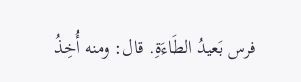فرس بَعيدُ الطَاءَةِ. قال: ومنه أُخِذُ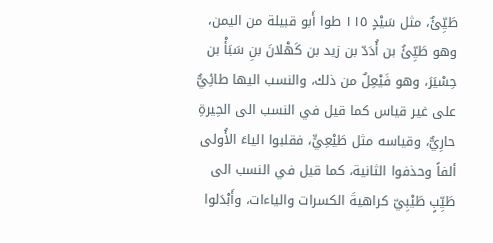طَيِّئٌ، مثل سَيْدٍ ١١٥ طوا أَبو قبيلة من اليمن، وهو طَيِّئُ بن أُدَدّ بن زيد بن كَهْلانَ بنِ سَبَأْ بن حِسْيَرَ، وهو فَيْعِلٌ من ذلك، والنسب اليها طائِيٌّ على غير قياس كما قيل في النسب الى الحِيرةِ حارِيٌّ، وقياسه مثل طَيْعِيٍّ، فقلبوا الياءَ الأُولى ألفاً وحذفوا الثانية، كما قيل في النسب الى طَيِّبٍ طَيْبِيّ كراهيةَ الكسرات والياءات، وأَبْدَلوا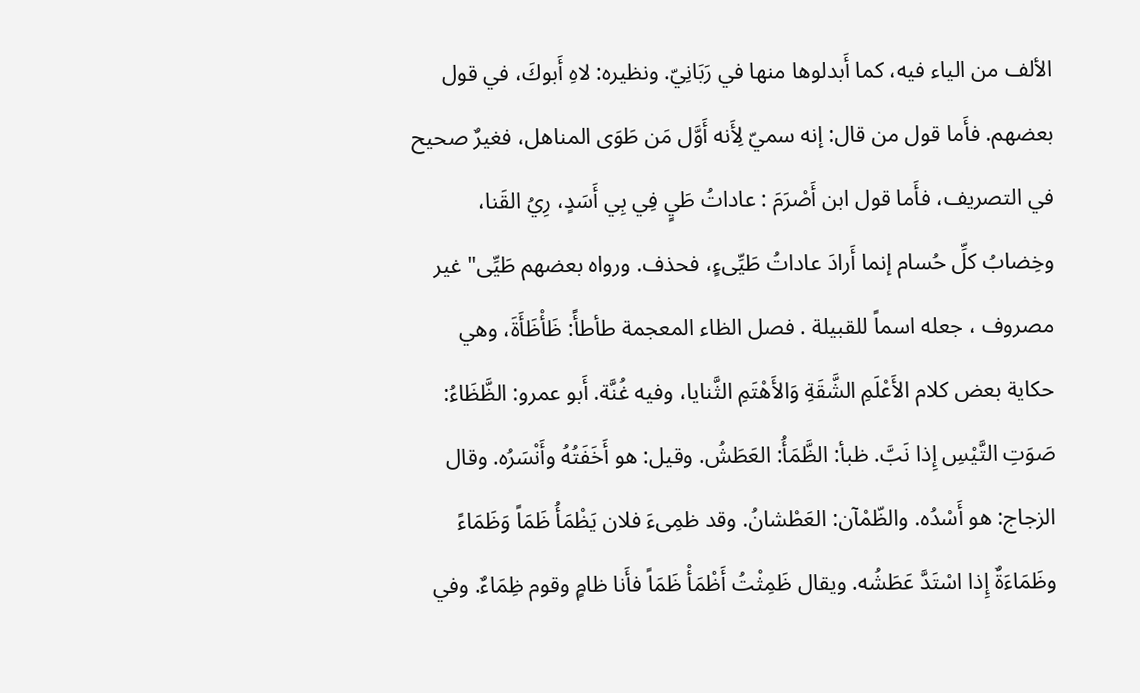الألف من الياء فيه، كما أَبدلوها منها في رَبَانِيّ. ونظيره: لاهِ أَبوكَ، في قول بعضهم. فأَما قول من قال: إنه سميّ لِأَنه أَوَّل مَن طَوَى المناهل، فغيرٌ صحيح في التصريف، فأَما قول ابن أَصْرَمَ : عاداتُ طَيٍ فِي بِي أَسَدٍ، رِيُ القَنا، وخِضابُ كلِّ حُسام إنما أَرادَ عاداتُ طَيِّىءٍ، فحذف. ورواه بعضهم طَيِّى" غير مصروف ، جعله اسماً للقبيلة . فصل الظاء المعجمة طأطأً: ظَأْظَأَةَ، وهي حكاية بعض كلام الأَعْلَمِ الشَّقَةِ وَالأَهْتَمِ الثَّنايا، وفيه غُنَّة. أَبو عمرو: الظَّظَاءُ: صَوَتِ التَّيْسِ إِذا نَبَّ. ظبأ: الظَّمَأُ: العَطَشُ. وقيل: هو أَخَفَتُهُ وأَنْسَرُه. وقال الزجاج: هو أَسْدُه. والظّمْآن: العَطْشانُ. وقد ظمِىءَ فلان يَظْمَأُ ظَمَاً وَظَمَاءً وظَمَاءَةٌ إِذا اسْتَدَّ عَطَشُه. ويقال ظَمِثْتُ أَظْمَأْ ظَمَاً فأَنا ظامٍ وقوم ظِمَاءٌ. وفي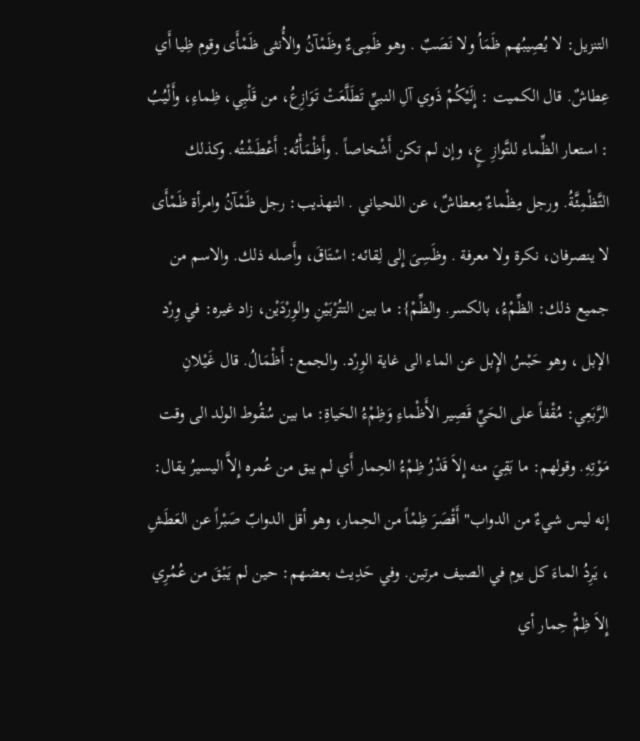التنزيل: لا يُصِيبُهم ظَمَاُ ولا نَصَبٌ . وهو ظَمِىءٌ وظَمْآنُ والأُنثى ظَمْأَى وقوم ظِيا أَي عِطاشٌ. قال الكميت : إِلَيْكُمْ ذَوي آلِ النبيِّ تَطَلَّعَتْ تَوَازِعُ، من قَلْبِي، ظِماءِ، وأَلْيُبُ : استعار الظِّماء للتَّوازِ عٍ، وإن لم تكن أَشْخاصاً . وأَظْمَأْتُه: أَعْطَشْتُه. وكذلك التَّظْمِئَّةُ. ورجل مِظْماءٌ مِعطاشٌ، عن اللحياني . التهذيب: رجل ظَمْآنُ وامرأة ظَمْأَى لا ينصرفان، نكرة ولا معرفة . وظَسِىَ إِلى لِقائه: اسْتَاقَ، وأَصله ذلك. والاسم من جميع ذلك: الظِّمْءُ، بالكسر. والظِّمْ}: ما بين التتُرْبَيْنِ والوِرْدَيْن، زاد غيره: في وِرْد الإبل ، وهو حَبْسُ الإِبل عن الماء الى غاية الوِرْد. والجمع: أَظْمَالُ. قال غَيْلانِ الرَّبَعِي: مُقْفاً على الحَيِّ قَصِير الأَظْماءِ وَظِمْءُ الحَياةِ: ما بين سُقُوط الولد الى وقت مَوْتِهِ. وقولهم: ما بَقِيَ منه إِلاَ قَدْرُ ظِمْءُ الحِمار أَي لم يبق من عُمره إِلاَّ اليسيرُ يقال: إنه ليس شيءٌ من الدواب" أَقْصَرَ ظِمْاً من الحِمار، وهو أقل الدوابّ صَبْراً عن العَطَشِ ، يَرِدُ الماءَ كل يوم في الصيف مرتين. وفي حَدِيث بعضهم: حين لم يَبْقَ من عُمُرِي إِلاَ ظِمٌْ حِمار أي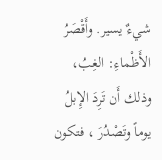شيءٌ يسير. وأَقْصَرُ الأَظْماءِ: الغِبُ، وذلك أَن تَرِدَ الإِبلُ يوماً وتَصْدُرَ ، فتكون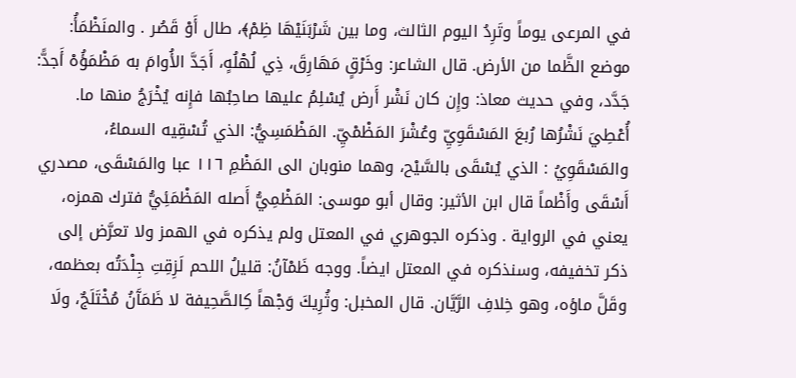في المرعى يوماً وتَرِدُ اليوم الثالث، وما بين شَرْبَنَيْهَا ظِمْ﴾، طال أَوْ قَصُر . والمنَظْمَأُ: موضع الظَّما من الأرض. قال الشاعر: وخَرْقٍ مَهَارِقَ، ذِي لُهْلُهٍ، أَجَدَّ الأُوامَ به مَظْمَؤُهْ أَجدًّ: جَدَّد، وفي حديث معاذ: وإِن كان نَشْر أَرض يُسْلِمُ عليها صاحِبُها فإِنه يُخْرَجُ منها ما. أُعْطِيَ نَشْرُها رُبعَ المَسْقَوِيِّ وعُشْرَ المَظْمْيِّ. المَظْمَسِيُّ: الذي تُسْقِيه السماءُ، والمَسْقَوِيُ : الذي يُسْقَى بالسَّيْح، وهما منوبان الى المَظْمِ ١١٦ عبا والمَسْقَى، مصدري أَسْقَى وأَظْماً قال ابن الأثير: وقال أبو موسى: المَظْمِيُّ أَصله المَظْمَئِيُّ فترك همزه، يعني في الرواية . وذكره الجوهري في المعتل ولم يذكره في الهمز ولا تعرَّض إلى ذكر تخفيفه، وسنذكره في المعتل ايضاً. ووجه ظَمْآنُ: قليلُ اللحم لَزِقِتِ جِلْدَتُه بعظمه، وقَلَّ ماؤه، وهو خِلافِ الرَّيَّان. قال المخبل: وثُرِيكَ وَجْهاً كِالصَّحِيفة لا ظَمَآَنُ مُخْتَلَجٌ، ولَا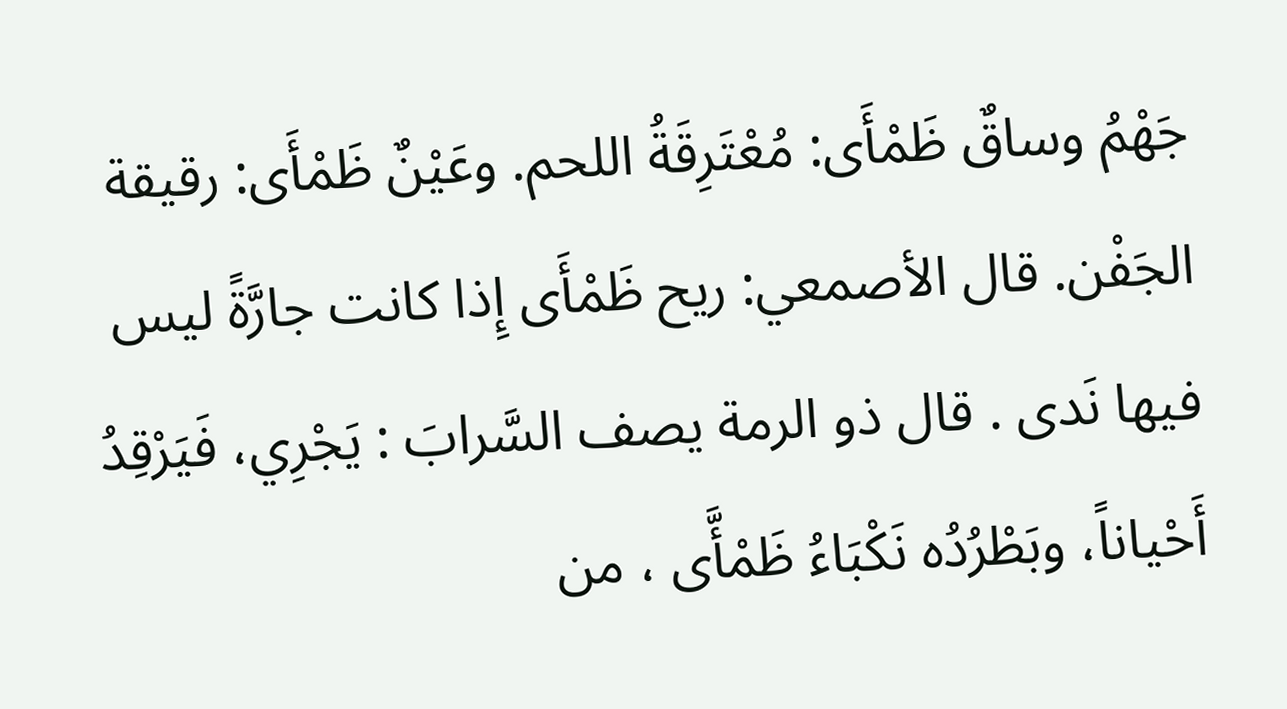جَهْمُ وساقٌ ظَمْأَى: مُعْتَرِقَةُ اللحم. وعَيْنٌ ظَمْأَى: رقيقة الجَفْن. قال الأصمعي: ريح ظَمْأَى إِذا كانت جارَّةً ليس فيها نَدى . قال ذو الرمة يصف السَّرابَ : يَجْرِي، فَيَرْقِدُ أَحْياناً، وبَطْرُدُه نَكْبَاءُ ظَمْأَّى ، من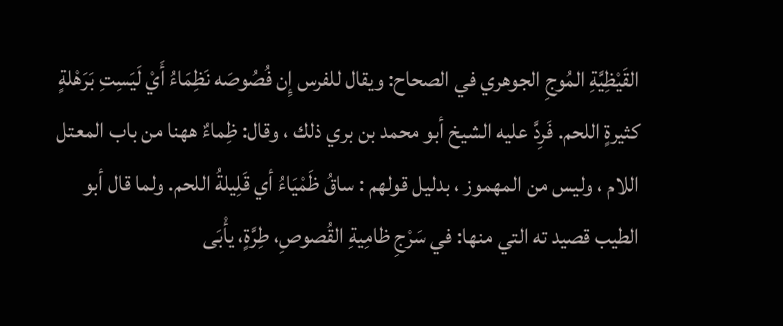القَيْظِيَّةِ المُوجِ الجوهري في الصحاح: ويقال للفرس إِن فُصُوصَه نَظِمَاءُ أَيْ لَيَسِتِ بَرَهْلةٍ كثيرةٍ اللحم. فَرِدَّ عليه الشيخ أبو محمد بن بري ذلك ، وقال: ظِماءٌ ههنا من باب المعتل اللام ، وليس من المهموز ، بدليل قولهم : ساقُ ظَمْيَاءُ أي قَلِيلةُ اللحم. ولما قال أبو الطيب قصيد ته التي منها: في سَرْجِ ظامِيةِ القُصوصِ، طِرَّةٍ، يأْبَى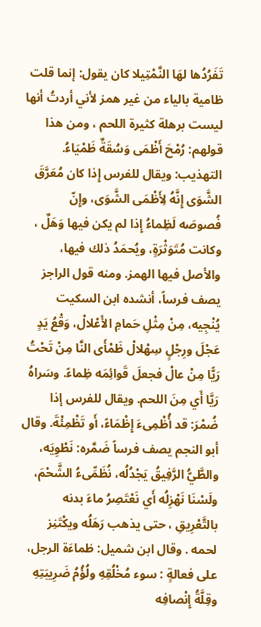تَفَرُدُها لهَا النَّمْتِيلا كان يقول: إنما قلت ظامية بالياء من غير همز لأني أردتُ أنها ليست برهلة كثيرة اللحم ، ومن هذا قولهم: رُمْحَ أَظْمَى وَسُقَةٌ ظَمْيَاءُ. التهذيب: ويقال للفرس إِذا كان مُعَرَّقَ الشَّوَى إِنَّهُ لِأَظْمَى الشَّوَى، وإِنّ فُصوصَه لَظِماءُ إِذا لم يكن فيها وَهَلٌ ، وكانت مُتَوَثْرَةٍ، ويُحمَدُ ذلك فيها، والأصل فيها الهمز. ومنه قول الراجز يصف فرساً، أنشده ابن السكيت يُنْجِيه، مِنْ مِثْلِ حَمامِ الأَعْلالْ، وَقْعُ يَدٍ عَجْلَ ورِجْلٍ سِهْلالْ ظَمْأَى النَّا مِنْ تَحْتُ رَيًّا مِنْ عالْ فجعلَ قَوائِمَه ظِماءً. وسَراهُ رَيَّا أَي مِنَ اللحم. ويقال للفرس إذا ضُمْرَ: قد أُظْمِىءَ إِظْمَاءً، أَو تَظْمِئْةَ. وقال أبو النجم يصف فرساً ضَمَّره: نَطْوِيَه، والطَّيُّ الرَّفِيقُ يَجْدُلُه، نُظَمِّىءُ الشَّحْمَ، ولَسْنَا نَهْزِلُه أَي نَعْتَصِرُ ماءَ بدنه بالتَّعْرِيقِ ، حتى يذهب رَهَلُه ویکْتَنِز لحمه . وقال ابن شميل: ظماءَة الرجل، على فعالةٍ : سوء مُخْلُقِهِ ولُؤُمُ ضَرِيبَتِهِ وقِلَّةُ إِنْصافِه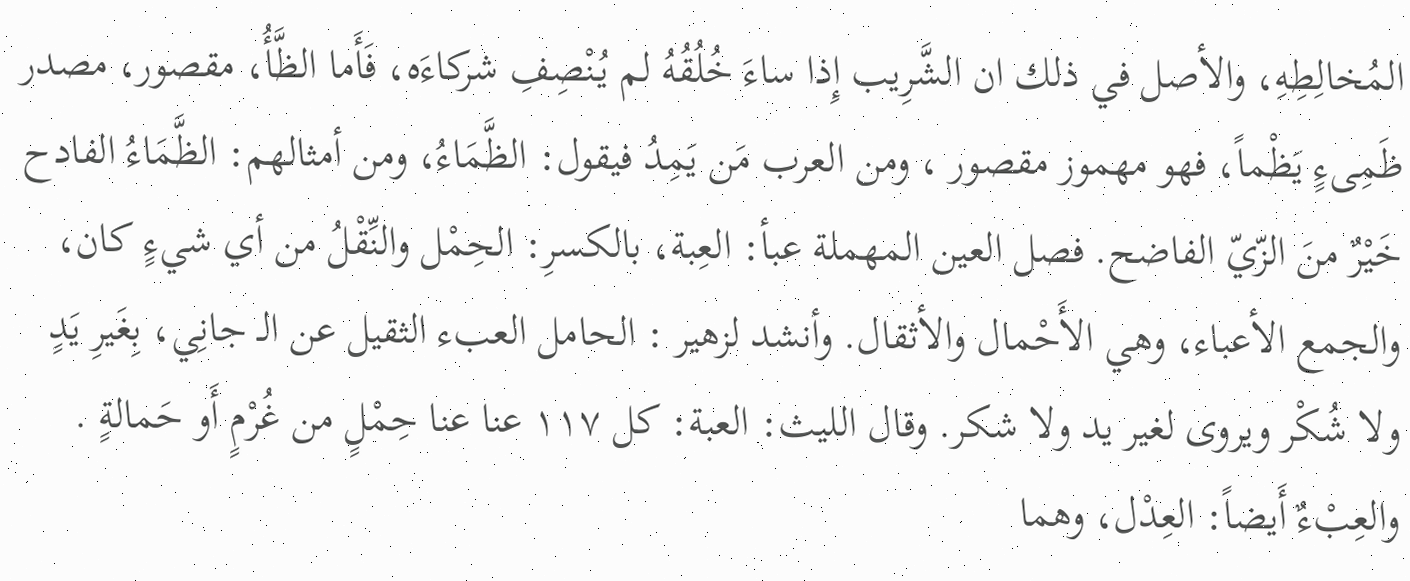المُخالِطِهِ، والأصل في ذلك ان الشَّرِيب إِذا ساءَ خُلُقُهُ لم يُنْصِفِ شركاءَه، فَأَما الظَّأُ، مقصور، مصدر ظَمِىءٍ يَظْماً، فهو مهموز مقصور ، ومن العرب مَن يَمِدُ فيقول: الظَّمَاءُ، ومن أمثالهم: الظَّمَاءُ الفادح خَيْرٌ منَ الزّيّ الفاضح. فصل العين المهملة عبأ: العِبة، بالكسرِ: الحِمْل والنِّقْلُ من أي شيءٍ كان، والجمع الأعباء، وهي الأَحْمال والأثقال. وأنشد لزهير : الحامل العبء الثقيل عن الـ جانِي، بِغَيرِ يَدٍ ولا شُكْر ويروى لغير يد ولا شكر. وقال الليث: العبة: كل ١١٧ عنا عنا حِمْلٍ من غُرْمٍ أَو حَمالةٍ . والعِبْءٌ أَيضاً: العِدْل، وهما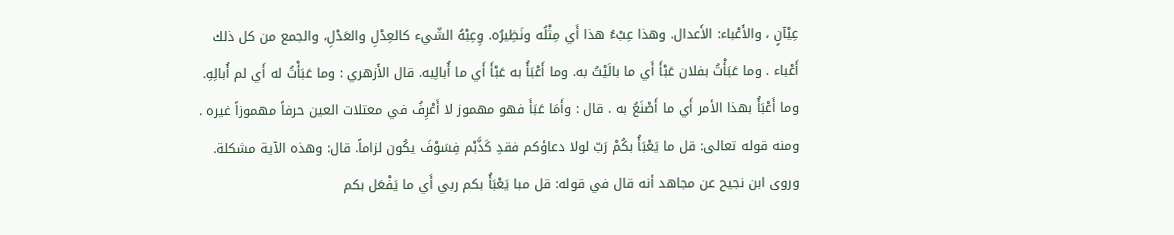عِيْآنٍ ، والأَعْباء: الأَعدال. وهذا عِبْءُ هذا أَي مِثْلُه ونَظِيرُه. وِعِبْهُ الشّيء كالعِدْلِ والعَدْلِ، والجمع من كل ذلك أَعْباء . وما عَبَأْتُ بفلان عَبْأَ أَي ما بالَيْتُ به. وما أَعْبَأُ به عَبْأَ أَي ما أُبالِيه. قال الأَزهري : وما عَبَأْتُ له أَي لم أُبالِهِ. وما أَعْبَأُ بهذا الأمر أَي ما أَصْنَعُ به . قال : وأَمَا عَبَأَ فهو مهموز لا أَعْرِفُ في معتلات العين حرفاً مهموزاً غيره . ومنه قوله تعالى: قل ما يَعْبَأُ بكُمْ رَبّ لولا دعاؤكم فقدِ كَذَّبْم فِسَوْفَ يكُون لزاماً. قال: وهذه الآية مشكلة. وروى ابن نجيح عن مجاهد أنه قال في قوله: قل مبا يَعْبَأُ بكم ربي أَي ما يَفْعَل بكم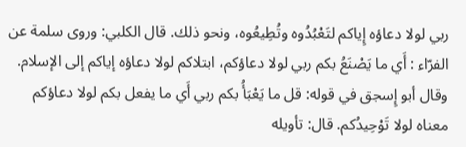ربي لولا دعاؤه إِياكم لتَعْبُدُوه وتُطِيعُوه، ونحو ذلك. قال الكلبي: وروى سلمة عن الفرّاء : أَي ما يَصْنَعُ بكم ربي لولا دعاؤكم، ابتلاكم لولا دعاؤه إياكم إلى الإسلام. وقال أبو إِسجق في قوله: قل ما يَعْبَأُ بكم ربي أَي ما يفعل بكم لولا دعاؤكم معناه لولا تَوْحِيدُكم. قال: تأويله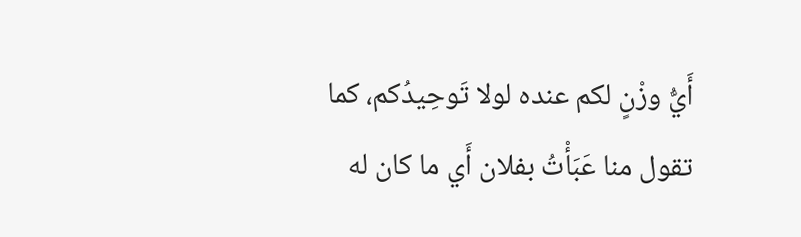أَيُّ وزْنٍ لكم عنده لولا تَوحِيدُكم، كما تقول منا عَبَأْتُ بفلان أَي ما كان له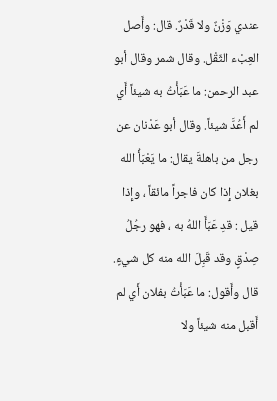عندي وَزْنٌ ولا قَدْرٌ. قال: وأَصل العِبْء الثّقْل. وقال شمر وقال أبو عبد الرحمن: ما عَبَأْتُ به شيئاً أَي لم أَعُدَّ شيئاً. وقال أبو عَدْنان عن رجل من باهلةَ يقال: ما يَعْبَأُ الله بغلان إِذا كان فاجراً مائقاً ، وإِذا قيل : قدِ عَبَأَ اللهُ به ، فهو رجُلُ صِدْقٍ وقد قَبِلَ الله منه كل شيءٍ. قال وأَقول: ما عَبَأْتُ بفلان أَي لم أَقبل منه شيئاً ولا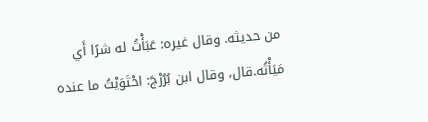من حديثه. وقال غيره: عَبَأْتُ له شرًا أَي مَيَأْتُه.قال، وقال ابن بُرُرْجَ: احْتَوَيْتُ ما عنده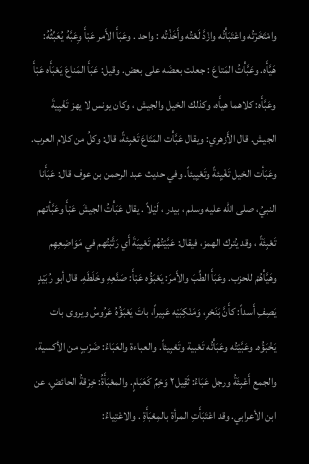وامْتَخَرْتُه واعْتَبَأْتُه وازْدَّ لَعْتُه وأَخَذْتُه : واحد . وعَبَأَ الأَمر عَبْأَ وِعَبَّهُ يُعَبِّثُهُ: هَيَّأَه. وعَبَّأْتُ المَتاعَ : جعلت بعضَه على بعض. وقيل: عَبَأَ المَناعَ يَعْبَأَه عَبْأَ وعَبَّأَه: كلاهما هيأَه، وكذلك الخيل والجيش ، وكان يونس لا يهز تَغْيِيةَ الجيش. قال الأَزهري: ويقال عَبَّأْت المَتَاعَ تَعْبِئةً، قال: وكلُ من كلام العرب. وعَبَأت الخيل تَغْيِئةً وتَعْيِيئاً. وفي حديث عبد الرحمن بن عوف قال: عَبَأَنا النبيُ، صلى الله عليه وسلم ، بیدر ، لَيْلاً . يقال عَبَأْتُ الجيشَ عَبْأَ وعَبَّأتهم تَعْبِئَةً ، وقد يُترك الهمز، فيقال: عَبَّيْتُهُم تَعْيِيَةَ أَي رَتَّبْتُهم في مَوَاضِعِهِم وهَيَّأْهُمْ للحزب. وعَبَأَ الطِّبَ والأَمرَ: يَعْبَؤُه عَبْأَ: صَنَّعِهِ وخَلَطَهِ. قال أبو رُبَيْدٍ يَصِفِ أَسداً: كأَنَّ بَنَحْرِ، وَمَنْكِبَيْه عَبِيراً، باتَ يَعْبَؤُهُ عَرُوسُ ويروى بات يَخْبَؤُه. وعَبَّيْتُه وعَبَأْتُه تَعْبية وتَعْبِيئاً. والعباءة والعَبَاءُ: ضَرْبٍ من الأكسية، والجمع أَعْبِئَةُ ورجل عَبَاءُ: ثَقِيل٢ وَخِمٌ كَعَبَامٍ. والمعْبَأَةُ: خِرْقةُ الحائضِ، عن ابن الأعرابي. وقد اعْتَبَأَتِ المرأة بالمِعْبَأَةِ . والاعْتِياءُ: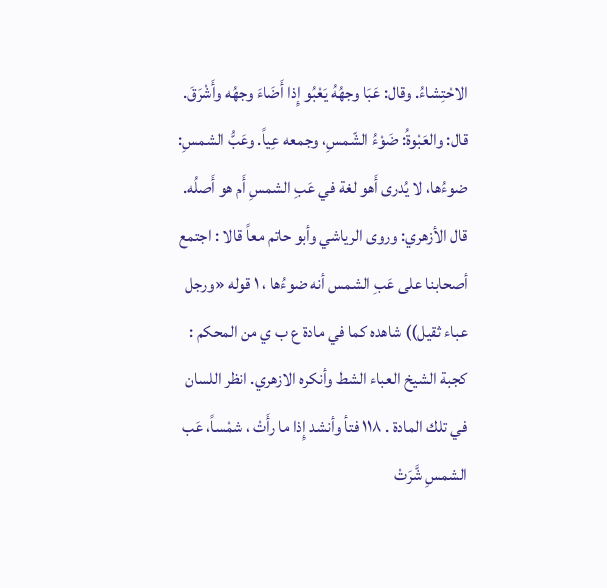الاحْتِشاءُ. وقال: عَبَا وجهُهُ يَعْبُو إِذا أَضَاءَ وجهُه وأَشْرَقَ. قال: والعَبْوةُ: ضَوْءُ الشّمسِ، وجمعه عِياً. وعَبُّ الشمسِ: ضوءُها، لا يُدرى أَهو لغة في عَبِ الشمسِ أَم هو أَصلُه. قال الأزهري: وروى الرياشي وأبو حاتم معاً قالا : اجتمع أصحابنا على عَبِ الشمس أنه ضوءُها ، ١ قوله «ورجل عباء ثقيل)) شاهده كما في مادة ع ب ي من المحكم : كجبة الشيخ العباء الشط وأنكره الازهري. انظر اللسان في تلك المادة . ١١٨ فتأ وأنشد إِذا ما رأَتْ ، شمْساً، عَب الشمسِ شَّرَتْ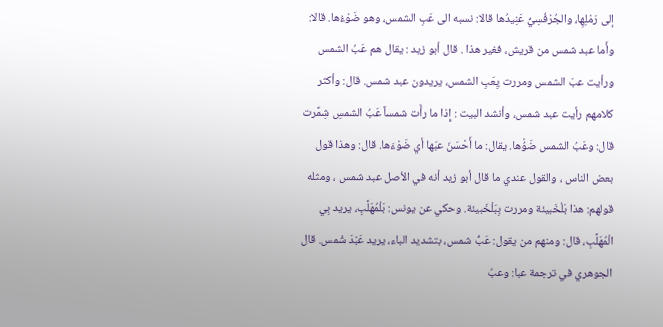إلى رَمْلِهِا، والجُرْفُسِيُّ عَنِيدُها قالا: نسبه الى عَبِ الشمس، وهو ضَوْءُها. قالا: وأَما عبد شمس من قريش، فغير هذا . قال أبو زيد : يقال هم عَبُ الشمس ورأيت عبَ الشمس ومررت يِعَبِ الشمس، يريدون عبد شمس. قال: وأكثر كلامهم رأيت عبد شمس، وأنشد البيت : إِذا ما رأَت شمساً عَبُ الشمسِ شِمَّرت قال: وعَبُ الشمس ضَوُْها. يقال: ما أَحْسَنَ عبَها أي ضَوْءَها. قال: وهذا قول بعض الناس ، والقول عندي ما قال أبو زيد أنه في الأصل عبد شمس ، ومثله قولهم: هذا بَلْخَبيئة ومررت بِبَلْخَبيئة. وحكي عن يونس: بَلْمُهَلَّبِ، يريد بِي الْمُهَلَّبِ، قال: ومنهم من يقول: عَبُّ شمس، بتشديد الباء، يريد عَبْدَ شْمس. قال الجوهري في ترجمة عبا: وعبُ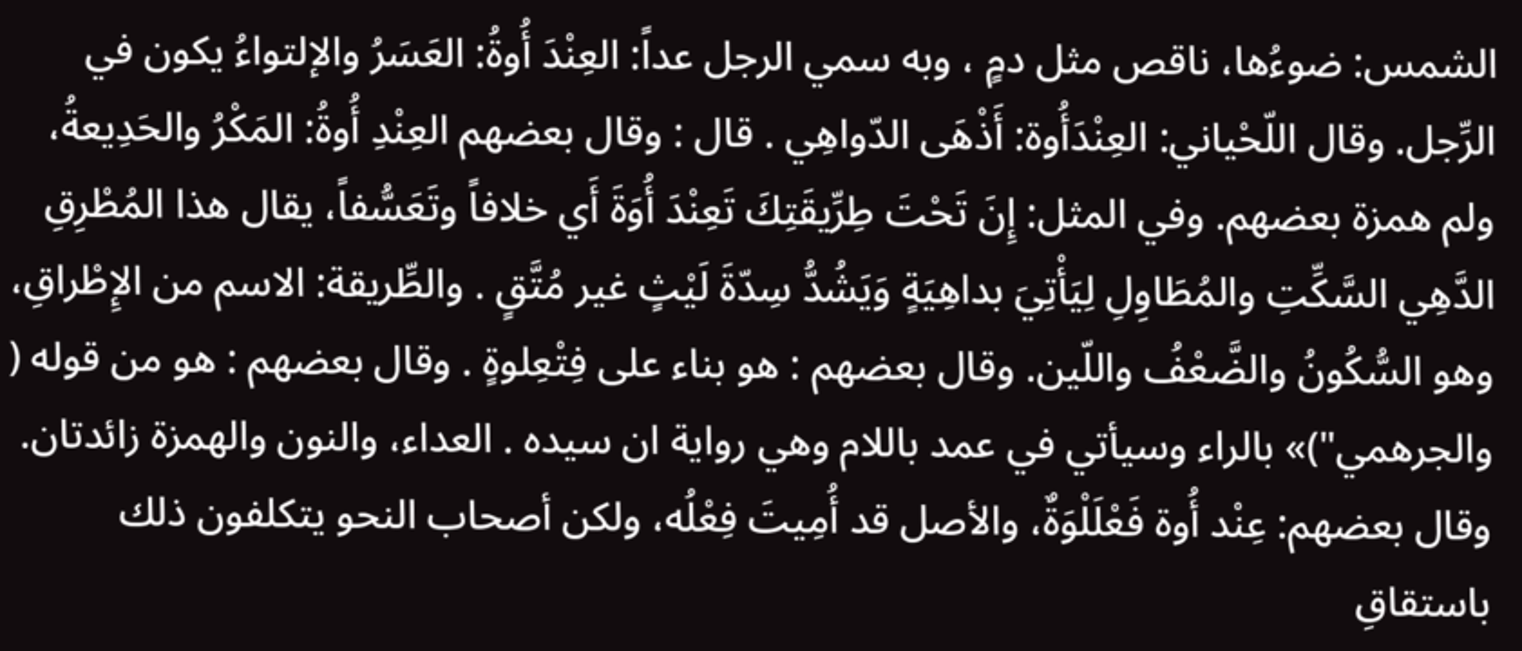الشمس: ضوءُها، ناقص مثل دمٍ ، وبه سمي الرجل عداً: العِنْدَ أُوةُ: العَسَرُ والإلتواءُ يكون في الرِّجل. وقال اللّحْياني: العِنْدَأُوة: أَذْهَى الدّواهِي . قال : وقال بعضهم العِنْدِ أُوةُ: المَكْرُ والحَدِيعةُ، ولم همزة بعضهم. وفي المثل: إِنَ تَحْتَ طِرِّيقَتِكَ تَعِنْدَ أُوَةَ أَي خلافاً وتَعَسُّفاً، يقال هذا المُطْرِقِ الدَّهِي السَّكِّتِ والمُطَاوِلِ لِيَأْتِيَ بداهِيَةٍ وَيَشُدُّ سِدّةَ لَيْثٍ غير مُتَّقٍ . والطِّريقة: الاسم من الإِطْراقِ، وهو السُّكُونُ والضَّعْفُ واللّين. وقال بعضهم : هو بناء على فِتْعِلوةٍ . وقال بعضهم : هو من قوله ( والجرهمي")» بالراء وسيأتي في عمد باللام وهي رواية ان سيده . العداء، والنون والهمزة زائدتان. وقال بعضهم: عِنْد أُوة فَعْلَلْوَةٌ، والأصل قد أُمِيتَ فِعْلُه، ولكن أصحاب النحو يتكلفون ذلك باستقاقِ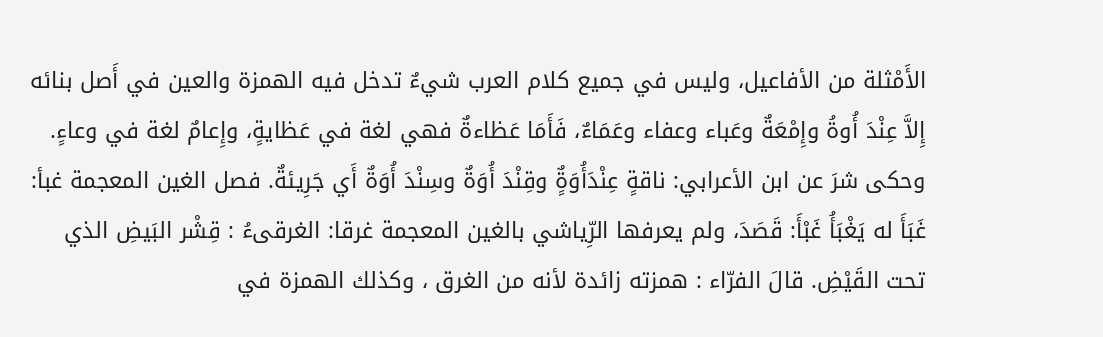الأَمْثلة من الأفاعيل، وليس في جميع كلام العرب شيءٌ تدخل فيه الهمزة والعين في أَصل بنائه إِلاَّ عِنْدَ أُوةُ وإِمْعَةٌ وعَباء وعفاء وعَمَاءٌ، فَأَمَا عَظاءةٌ فهي لغة في عَظايةٍ، وإِعامٌ لغة في وعاءٍ. وحكى شرَ عن ابن الأعرابي: ناقةٍ عِنْدَأُوَةٌٍ وقِنْدَ أُوَةٌ وسِنْدَ أُوَةٌ أَي جَرِيئةٌ. فصل الغين المعجمة غبأ: غَبَأَ له يَغْبَأُ غَبْأَ: قَصَدَ، ولم يعرفها الرِّياشي بالغين المعجمة غرقا: الغرقىءُ : قِشْر البَيضِ الذي تحت القَيْضِ. قالَ الفرّاء : همزته زائدة لأنه من الغرق ، وكذلك الهمزة في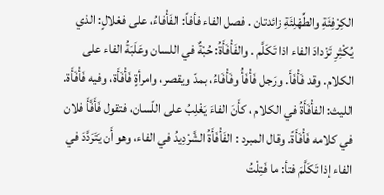الكِرْفِئَةِ والطِّهْلِئَةِ زائدتان . فصل الفاء فأفاً: الفَأْفاءُ، على فعْلالٍ: الذي يُكْثِرِ تَزْدادَ الفاء اذا تَكَلَّم . والفَأْفَأَةُ: حُبْةٌ في اللسان وعَلَبَةُ الفاء على الكلام. وقد فَأْفَأَ. ورَجل فَأْفَأُ وفَأْفَاءُ، بمدّ ويقصر، وامرأةٍ فَأْفَأَة، وفيه فَأْفَأَة. الليث: الفأْفَأَةُ في الكلام ، كأَنَ الفاءَ يَغْلِبُ على اللّسان، فتقول فَأَفَّأَ فلان في كلامه فَأْفَأَةً. وقال المبرد : الفَأْفَأَةُ الشَّرْدِيدُ في الفاء، وهو أَن يَتَرَدَّدَ في الفاء إذا تَكَلَّمَ فتأ: ما فَتِلْتُ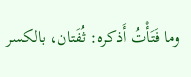وما فَتَأْتُ أَذكره: ثُفَتان، بالكسر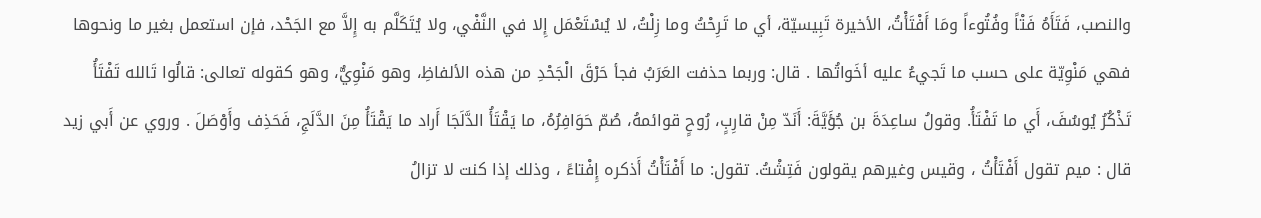والنصب، فَتَأَهُ فَتْاً وفُتُوءاً ومَا أَفْتَأْتُ، الأخيرة تَبِيسيّة، أي ما تَرِحْتُ وما زِلْتُ، لا يُسْتَعْمَل إِلا في النَّفْي، ولا يُتَكَلَّم به إِلاَّ مع الجَحْد، فإن استعمل بغير ما ونحوها فهي مَنْوِيّة على حسب ما تَجيءُ عليه أخَواتُها . قال: وربما حذفت العَرَبُ فجأ حَرْقَ الْجَحْدِ من هذه الألفاظِ، وهو مَنْوِيٌّ، وهو كقوله تعالى: قالُوا تَالله تَفْتَأُ تَذْكُرُ يُوسُفَ، أَي ما تَفْتَأُ. وقولُ ساعِدَةَ بن جُؤَيَّةَ: أَنَدّ مِنْ قارِبٍ، رُوحٍ قوائمهُ، صُمّ حَوَافِرُهُ، ما يَقْتَأُ الدَّلَجَا أَراد ما يَقْتَأُ مِنَ الدَّلَجِ، فَحَذِف وأَوْصَلَ . وروي عن أَبي زيد قال : ميم تقول أَفْتَأْتُ ، وقيس وغيرهم يقولون فَتِشْتُ. تقول: ما أَفْتَأْتُ أَذكره إِفْتاءً ، وذلك إذا كنت لا تزالُ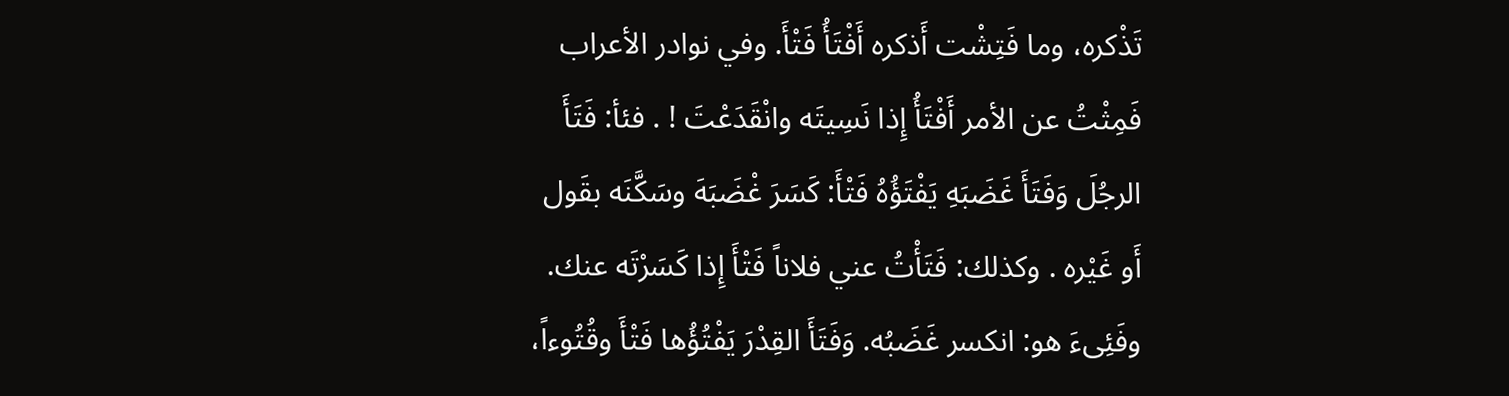تَذْكره، وما فَتِشْت أَذكره أَفْتَأُ فَتْأَ. وفي نوادر الأعراب فَمِثْتُ عن الأمر أَفْتَأُ إِذا نَسِيتَه وانْقَدَعْتَ ! . فئأ: فَتَأَ الرجُلَ وَفَتَأَ غَضَبَهِ يَفْتَؤُهُ فَتْأَ: كَسَرَ غْضَبَهَ وسَكَّنَه بقَول أَو غَيْره . وكذلك: فَتَأْتُ عني فلاناً فَتْأَ إِذا كَسَرْتَه عنك. وفَئِىءَ هو: انكسر غَضَبُه. وَفَتَأَ القِدْرَ يَفْتُؤُها فَتْأَ وقُتُوءاً،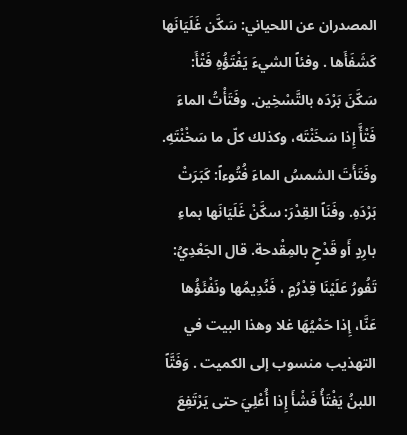المصدران عن اللحياني: سَكَّن غَلَيَانَها كَشَفَأَها . وفئاً الشيءَ يَفْتَؤُهِ فَتْأَ: سَكَّنَ بَرْدَه بالتَّسْخِين. وفَتَأْتُ الماءَ فَتْأَّ إِذا سَخَنْتَه، وكذلك كلّ ما سَخْنْتَهِ. وفَتَأَتَ الشمسُ الماءَ فُتُوءاً: كَبَرَتْ بَرْدَهِ. وفَنَاً القِدْرَ: سكَّنْ غَلَيَانَها بماءِ بارِدٍ أَو قَدْحٍ بالمِقْدحة. قال الجَعْدِيُ: تَفُورُ عَلَيْنَا قِدْرُمٍ ، فَنُدِيمُها ونَفْئَؤُها عَنَّا، إِذا حَمْيُهَا غلا وهذا البيت في التهذيب منسوب إلى الكميت . وَفَتَّاً اللبنُ يَفْتَأُ فَشْأَ إِذا أُعْلِيَ حتى يَرْتَفِعَ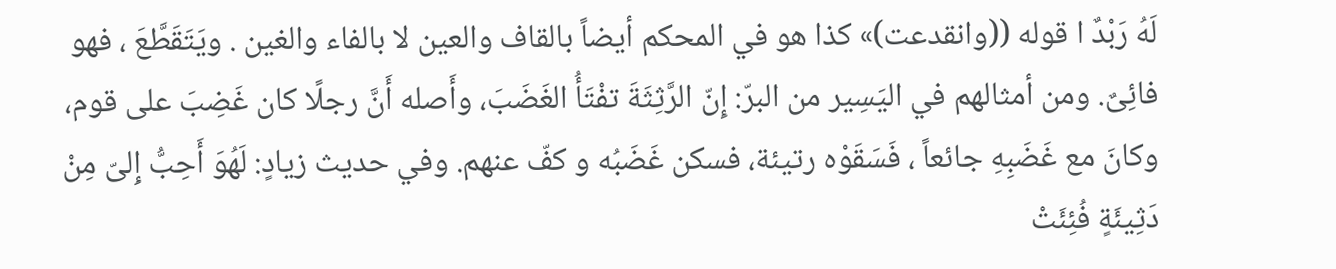لَهُ رَبْدٌ ا قوله ((وانقدعت)» كذا هو في المحكم أيضاً بالقاف والعين لا بالفاء والغين . ويَتَقَطَّعَ ، فهو فائِىٌ. ومن أمثالهم في اليَسِير من البرّ: إِنّ الرَّثِثَةَ تفْتَأُ الغَضَبَ، وأَصله أَنَّ رجلًا كان غَضِبَ على قوم، وكانَ مع غَضَبِهِ جائعاً ، فَسَقَوْه رتیئة، فسكن غَضَبُه و کفّ عنهم. وفي حديث زيادٍ: لَهُوَ أَحِبُّ إِلىّ مِنْ دَثِيئَةٍ فُئِئَتْ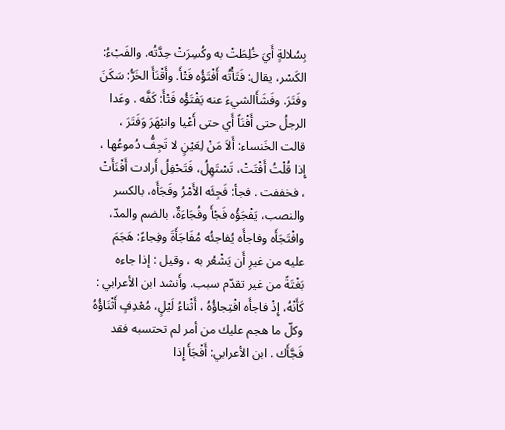بِسُلالةٍ أَيَ خُلِطَتْ به وكُسِرَتْ حِدَّتُه. والفَبْءُ: الكَسْر، يقال: فَتَأْتُه أَفْتَؤُه فَتْأَ. وأَقْنَأَ الخَرُّ: سَكَنَ وفَتَرَ. وفَشَأَالشيءَ عنه يَفْتَؤُه فَتْأَ: كَفَّه . وعَدا الرجلُ حتى أَفْنَاً أَي حتى أَعْيا وانبْهَرَ وَفَتَرَ ، قالت الخَنساء: أَلاَ مَنْ لِعَيْنٍ لا تَجِفُّ دُموعُها ، إِذا قُلْتُ أَفْتَتْ، تَسْتَهِلُ، فَتَحْفِلُ أَرادت أَفْنَأَتْ ، فخففت . فجأ: فَجِئَه الأَمْرُ وفَجَأَه، بالكسر والنصب، يَفْجَؤُه فَجْأَ وفُجَاءَةٌ، بالضم والمدّ، وافْتَجَأَه وفاجأَه يُفاجئُه مُفَاجَأَةَ وفِجاءً: هَجَمَ عليه من غيرِ أَن يَشْعُر به ، وقيل : إذا جاءه بَغْتَةً من غير تقدّم سبب. وأَنشد ابن الأعرابي : كَأَنْهُ، إِذْ فاجأَه افْتِجاؤُهُ ، أَثْناءُ لَيْلٍ، مُعْدِفٍ أَثْنَاؤُهُ وكلّ ما هجم عليك من أمر لم تحتسبه فقد فَجَّأَك . ابن الأعرابي: أَفْجَأَ إِذا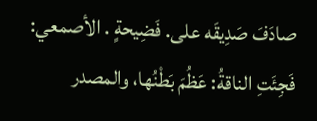صادَفَ صَدِيقَه على. فَضِيحةٍ . الأصمعي: فَجِئَتِ الناقةُ: عَظُمَ بَطْنُها، والمصدر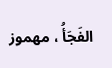الفَجَأُ ، مهموز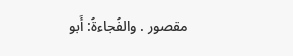مقصور . والفُجاءةُ: أَبو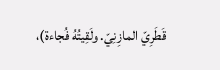قَطَرِيّ المازِنِيّ. ولَقِيتُهُ فُجاءة)،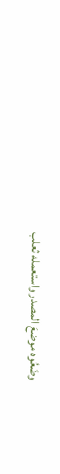وضَعُوه موضعَ المصدر واستعمله ثعلب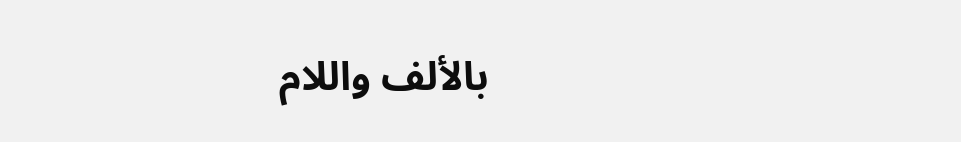بالألف واللام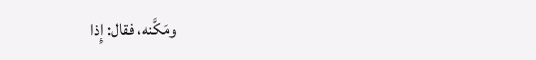ومَكَّنه، فقال: إِذا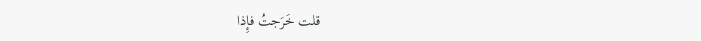قلت خَرَجتُ فإِذا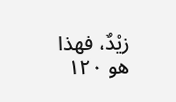زيْدٌ، فهذا هو ١٢٠